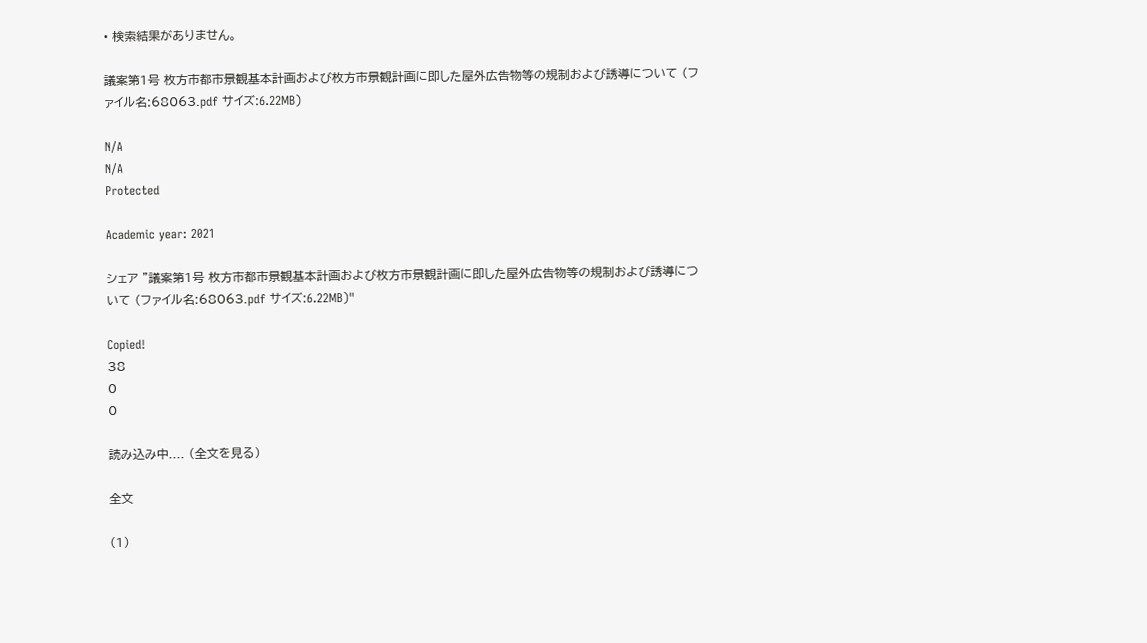• 検索結果がありません。

議案第1号 枚方市都市景観基本計画および枚方市景観計画に即した屋外広告物等の規制および誘導について (ファイル名:68063.pdf サイズ:6.22MB)

N/A
N/A
Protected

Academic year: 2021

シェア "議案第1号 枚方市都市景観基本計画および枚方市景観計画に即した屋外広告物等の規制および誘導について (ファイル名:68063.pdf サイズ:6.22MB)"

Copied!
38
0
0

読み込み中.... (全文を見る)

全文

(1)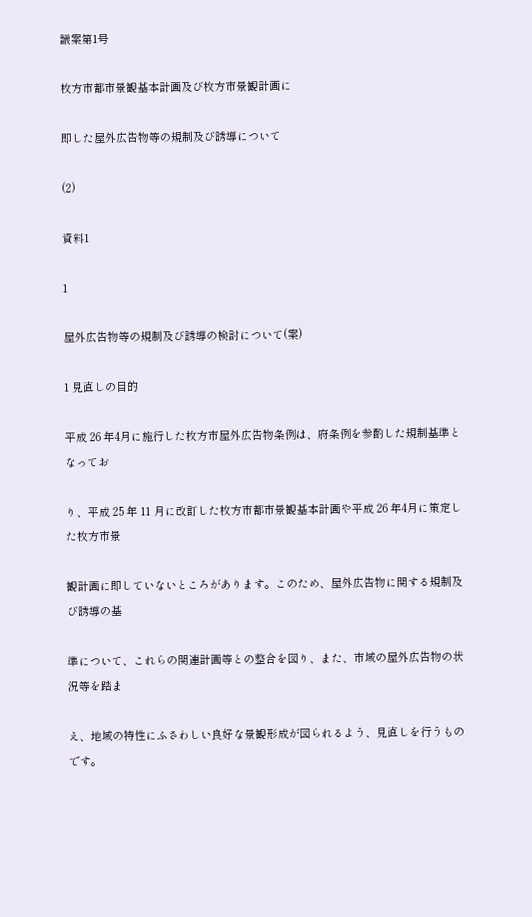議案第1号

枚方市都市景観基本計画及び枚方市景観計画に

即した屋外広告物等の規制及び誘導について

(2)

資料1

1

屋外広告物等の規制及び誘導の検討について(案)

1 見直しの目的

平成 26 年4月に施行した枚方市屋外広告物条例は、府条例を参酌した規制基準となってお

り、平成 25 年 11 月に改訂した枚方市都市景観基本計画や平成 26 年4月に策定した枚方市景

観計画に即していないところがあります。このため、屋外広告物に関する規制及び誘導の基

準について、これらの関連計画等との整合を図り、また、市域の屋外広告物の状況等を踏ま

え、地域の特性にふさわしい良好な景観形成が図られるよう、見直しを行うものです。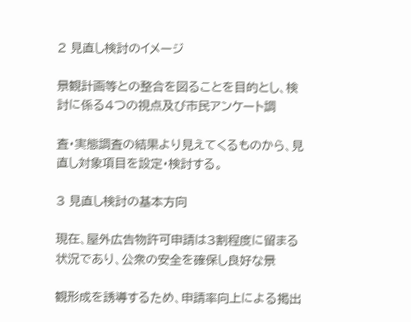2 見直し検討のイメージ

景観計画等との整合を図ることを目的とし、検討に係る4つの視点及び市民アンケート調

査・実態調査の結果より見えてくるものから、見直し対象項目を設定・検討する。

3 見直し検討の基本方向

現在、屋外広告物許可申請は3割程度に留まる状況であり、公衆の安全を確保し良好な景

観形成を誘導するため、申請率向上による掲出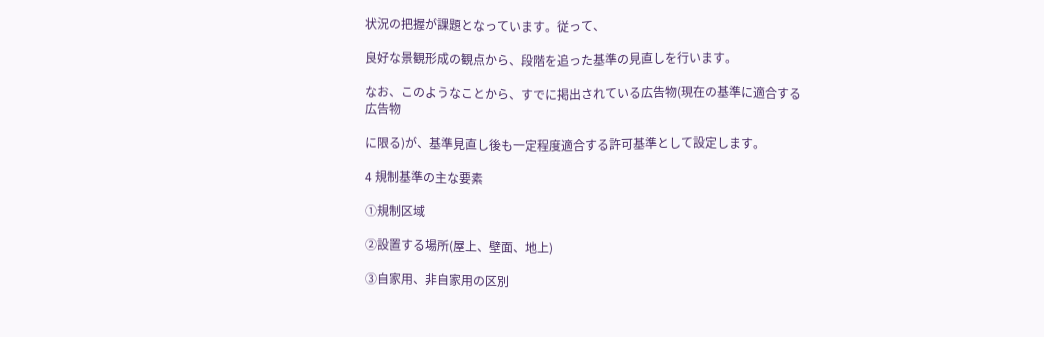状況の把握が課題となっています。従って、

良好な景観形成の観点から、段階を追った基準の見直しを行います。

なお、このようなことから、すでに掲出されている広告物(現在の基準に適合する広告物

に限る)が、基準見直し後も一定程度適合する許可基準として設定します。

4 規制基準の主な要素

①規制区域

②設置する場所(屋上、壁面、地上)

③自家用、非自家用の区別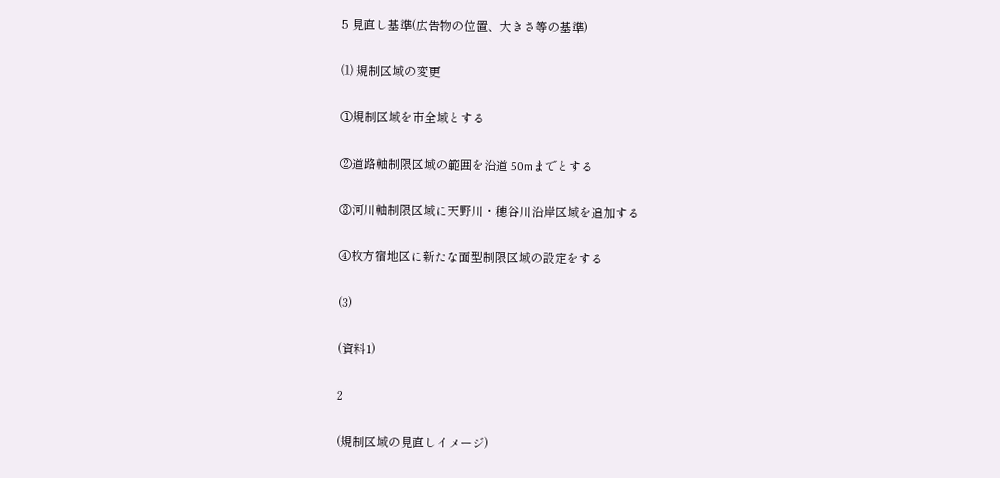5 見直し基準(広告物の位置、大きさ等の基準)

⑴ 規制区域の変更

①規制区域を市全域とする

②道路軸制限区域の範囲を沿道 50mまでとする

③河川軸制限区域に天野川・穂谷川沿岸区域を追加する

④枚方宿地区に新たな面型制限区域の設定をする

(3)

(資料1)

2

(規制区域の見直しイメージ)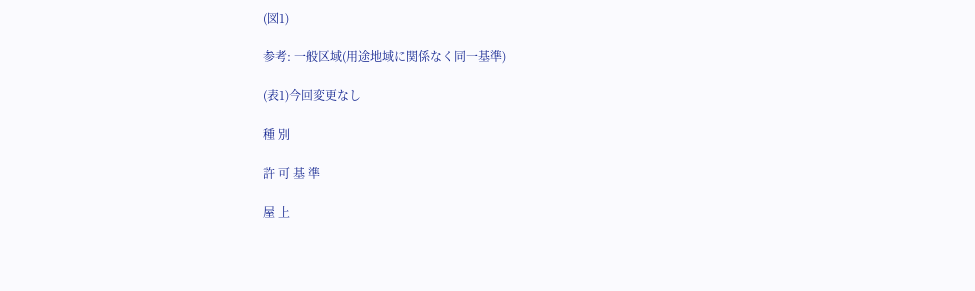(図1)

参考: 一般区域(用途地域に関係なく同一基準)

(表1)今回変更なし

種 別

許 可 基 準

屋 上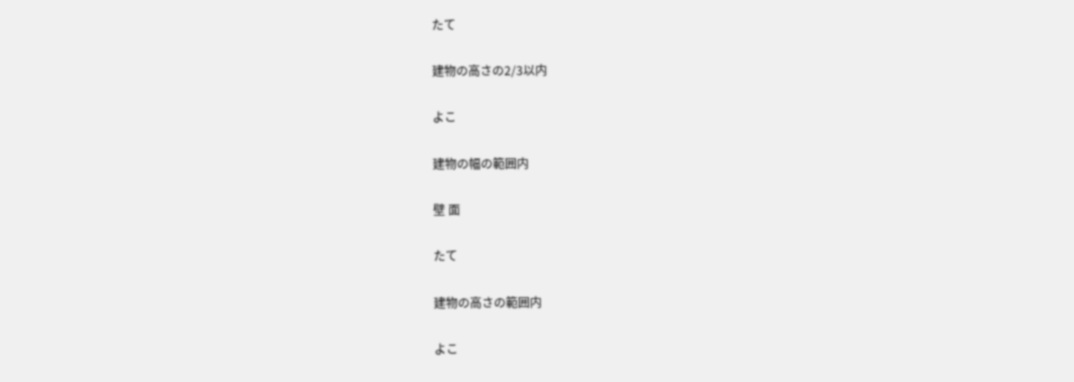たて

建物の高さの2/3以内

よこ

建物の幅の範囲内

壁 面

たて

建物の高さの範囲内

よこ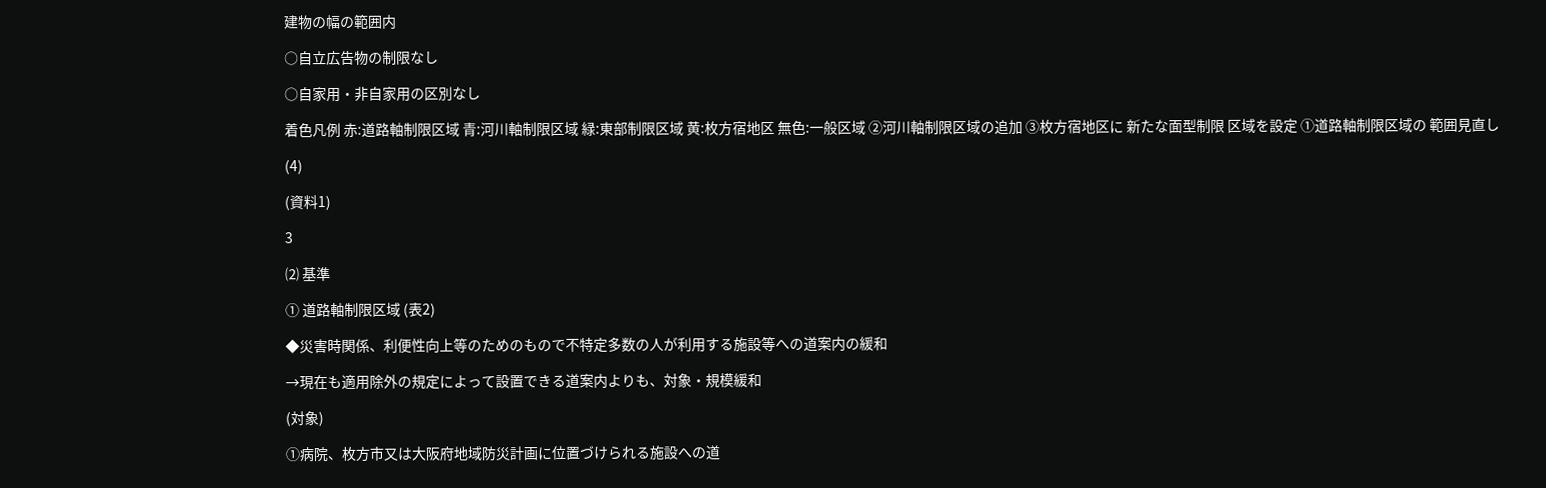建物の幅の範囲内

○自立広告物の制限なし

○自家用・非自家用の区別なし

着色凡例 赤:道路軸制限区域 青:河川軸制限区域 緑:東部制限区域 黄:枚方宿地区 無色:一般区域 ②河川軸制限区域の追加 ③枚方宿地区に 新たな面型制限 区域を設定 ①道路軸制限区域の 範囲見直し

(4)

(資料1)

3

⑵ 基準

① 道路軸制限区域 (表2)

◆災害時関係、利便性向上等のためのもので不特定多数の人が利用する施設等への道案内の緩和

→現在も適用除外の規定によって設置できる道案内よりも、対象・規模緩和

(対象)

①病院、枚方市又は大阪府地域防災計画に位置づけられる施設への道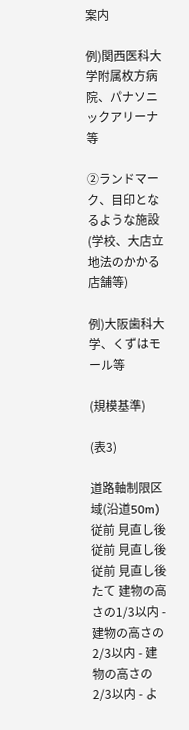案内

例)関西医科大学附属枚方病院、パナソニックアリーナ等

②ランドマーク、目印となるような施設(学校、大店立地法のかかる店舗等)

例)大阪歯科大学、くずはモール等

(規模基準)

(表3)

道路軸制限区域(沿道50m) 従前 見直し後 従前 見直し後 従前 見直し後 たて 建物の高さの1/3以内 - 建物の高さの2/3以内 - 建物の高さの2/3以内 - よ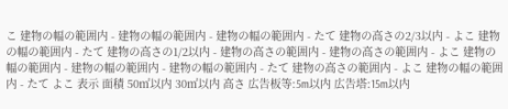こ 建物の幅の範囲内 - 建物の幅の範囲内 - 建物の幅の範囲内 - たて 建物の高さの2/3以内 - よこ 建物の幅の範囲内 - たて 建物の高さの1/2以内 - 建物の高さの範囲内 - 建物の高さの範囲内 - よこ 建物の幅の範囲内 - 建物の幅の範囲内 - 建物の幅の範囲内 - たて 建物の高さの範囲内 - よこ 建物の幅の範囲内 - たて よこ 表示 面積 50㎡以内 30㎡以内 高さ 広告板等:5m以内 広告塔:15m以内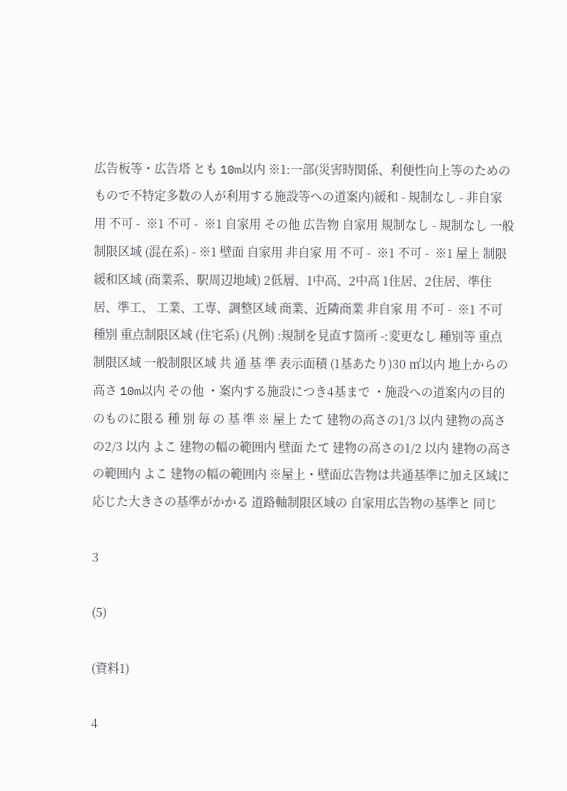広告板等・広告塔 とも 10m以内 ※1:一部(災害時関係、利便性向上等のためのもので不特定多数の人が利用する施設等への道案内)緩和 - 規制なし - 非自家 用 不可 -  ※1 不可 -  ※1 自家用 その他 広告物 自家用 規制なし - 規制なし 一般制限区域 (混在系) - ※1 壁面 自家用 非自家 用 不可 -  ※1 不可 -  ※1 屋上 制限緩和区域 (商業系、駅周辺地域) 2低層、1中高、2中高 1住居、2住居、準住居、準工、 工業、工専、調整区域 商業、近隣商業 非自家 用 不可 -  ※1 不可 種別 重点制限区域 (住宅系) (凡例) :規制を見直す箇所 -:変更なし 種別等 重点制限区域 一般制限区域 共 通 基 準 表示面積 (1基あたり)30 ㎡以内 地上からの高さ 10m以内 その他 ・案内する施設につき4基まで ・施設への道案内の目的のものに限る 種 別 毎 の 基 準 ※ 屋上 たて 建物の高さの1/3 以内 建物の高さの2/3 以内 よこ 建物の幅の範囲内 壁面 たて 建物の高さの1/2 以内 建物の高さの範囲内 よこ 建物の幅の範囲内 ※屋上・壁面広告物は共通基準に加え区域に応じた大きさの基準がかかる 道路軸制限区域の 自家用広告物の基準と 同じ

3

(5)

(資料1)

4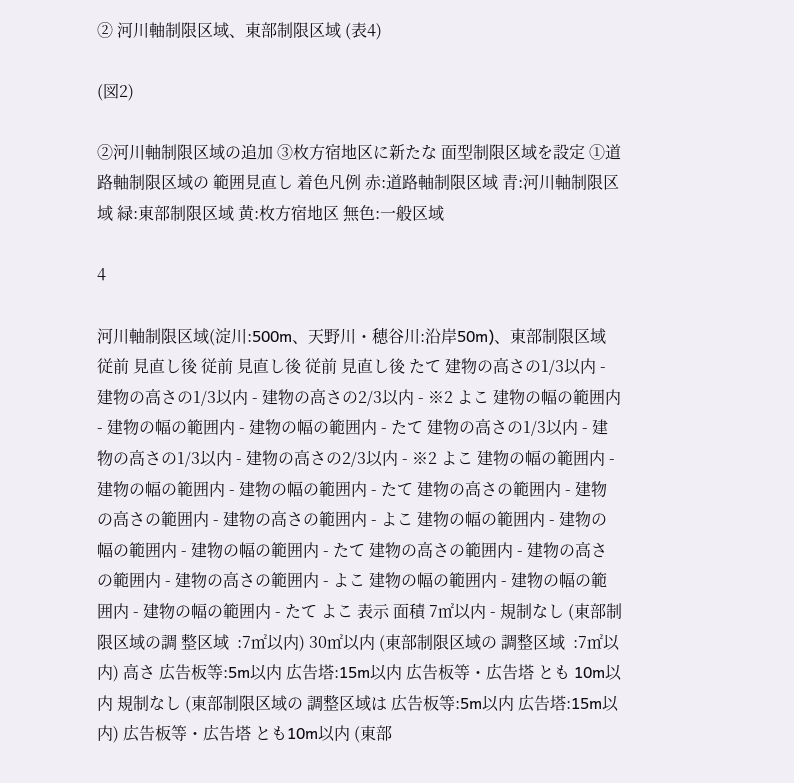② 河川軸制限区域、東部制限区域 (表4)

(図2)

②河川軸制限区域の追加 ③枚方宿地区に新たな 面型制限区域を設定 ①道路軸制限区域の 範囲見直し 着色凡例 赤:道路軸制限区域 青:河川軸制限区域 緑:東部制限区域 黄:枚方宿地区 無色:一般区域

4

河川軸制限区域(淀川:500m、天野川・穂谷川:沿岸50m)、東部制限区域 従前 見直し後 従前 見直し後 従前 見直し後 たて 建物の高さの1/3以内 - 建物の高さの1/3以内 - 建物の高さの2/3以内 - ※2 よこ 建物の幅の範囲内 - 建物の幅の範囲内 - 建物の幅の範囲内 - たて 建物の高さの1/3以内 - 建物の高さの1/3以内 - 建物の高さの2/3以内 - ※2 よこ 建物の幅の範囲内 - 建物の幅の範囲内 - 建物の幅の範囲内 - たて 建物の高さの範囲内 - 建物の高さの範囲内 - 建物の高さの範囲内 - よこ 建物の幅の範囲内 - 建物の幅の範囲内 - 建物の幅の範囲内 - たて 建物の高さの範囲内 - 建物の高さの範囲内 - 建物の高さの範囲内 - よこ 建物の幅の範囲内 - 建物の幅の範囲内 - 建物の幅の範囲内 - たて よこ 表示 面積 7㎡以内 - 規制なし (東部制限区域の調 整区域  :7㎡以内) 30㎡以内 (東部制限区域の 調整区域  :7㎡以内) 高さ 広告板等:5m以内 広告塔:15m以内 広告板等・広告塔 とも 10m以内 規制なし (東部制限区域の 調整区域は 広告板等:5m以内 広告塔:15m以内) 広告板等・広告塔 とも10m以内 (東部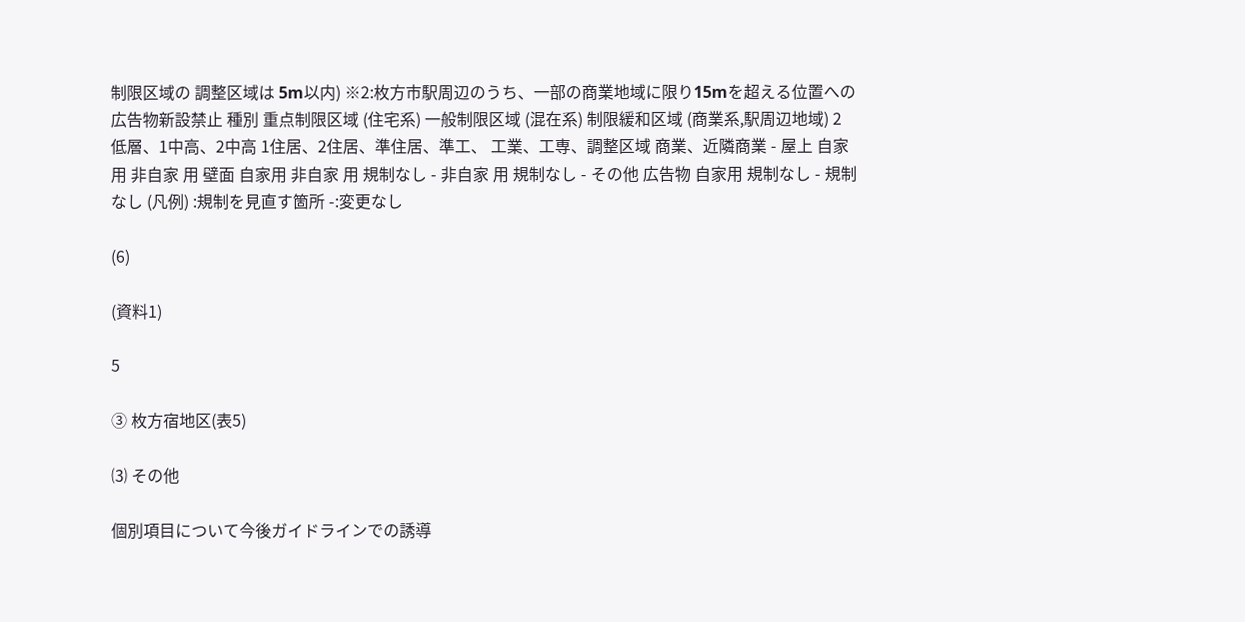制限区域の 調整区域は 5m以内) ※2:枚方市駅周辺のうち、一部の商業地域に限り15mを超える位置への広告物新設禁止 種別 重点制限区域 (住宅系) 一般制限区域 (混在系) 制限緩和区域 (商業系,駅周辺地域) 2低層、1中高、2中高 1住居、2住居、準住居、準工、 工業、工専、調整区域 商業、近隣商業 - 屋上 自家用 非自家 用 壁面 自家用 非自家 用 規制なし - 非自家 用 規制なし - その他 広告物 自家用 規制なし - 規制なし (凡例) :規制を見直す箇所 -:変更なし

(6)

(資料1)

5

③ 枚方宿地区(表5)

⑶ その他

個別項目について今後ガイドラインでの誘導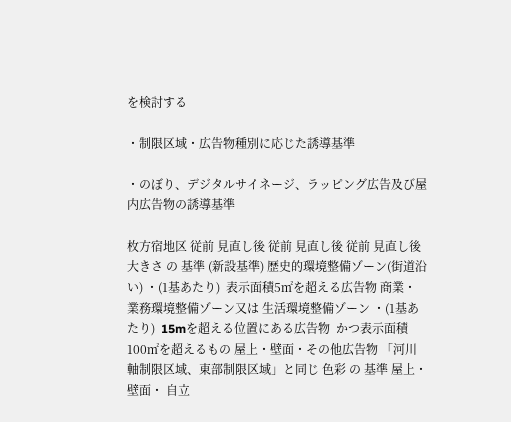を検討する

・制限区域・広告物種別に応じた誘導基準

・のぼり、デジタルサイネージ、ラッピング広告及び屋内広告物の誘導基準

枚方宿地区 従前 見直し後 従前 見直し後 従前 見直し後 大きさ の 基準 (新設基準) 歴史的環境整備ゾーン(街道沿い) ・(1基あたり)  表示面積5㎡を超える広告物 商業・業務環境整備ゾーン又は 生活環境整備ゾーン ・(1基あたり)  15mを超える位置にある広告物  かつ表示面積100㎡を超えるもの 屋上・壁面・その他広告物 「河川軸制限区域、東部制限区域」と同じ 色彩 の 基準 屋上・ 壁面・ 自立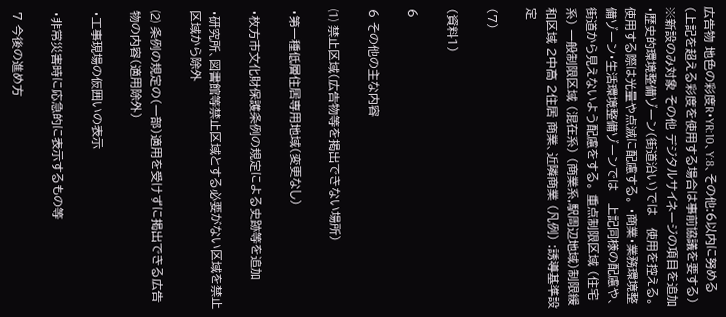広告物 地色の彩度R・YR:10、Y:8、その他:6以内に努める (上記を超える彩度を使用する場合は事前協議を要する) ※新設のみ対象 その他 デジタルサイネージの項目を追加 ・歴史的環境整備ゾーン(街道沿い)では   使用を控える。使用する際は光量や点滅に配慮する。 ・商業・業務環境整備ゾーン・生活環境整備ゾーンでは   上記同様の配慮や、街道から見えないよう配慮をする。 重点制限区域 (住宅系) 一般制限区域 (混在系) (商業系,駅周辺地域)制限緩和区域 2中高 2住居 商業、近隣商業 (凡例) :誘導基準設定

(7)

(資料1)

6

6 その他の主な内容

⑴ 禁止区域(広告物等を掲出できない場所)

・第一種低層住居専用地域(変更なし)

・枚方市文化財保護条例の規定による史跡等を追加

・研究所、図書館等禁止区域とする必要がない区域を禁止区域から除外

⑵ 条例の規定の(一部)適用を受けずに掲出できる広告物の内容(適用除外)

・工事現場の仮囲いの表示

・非常災害時に応急的に表示するもの等

7 今後の進め方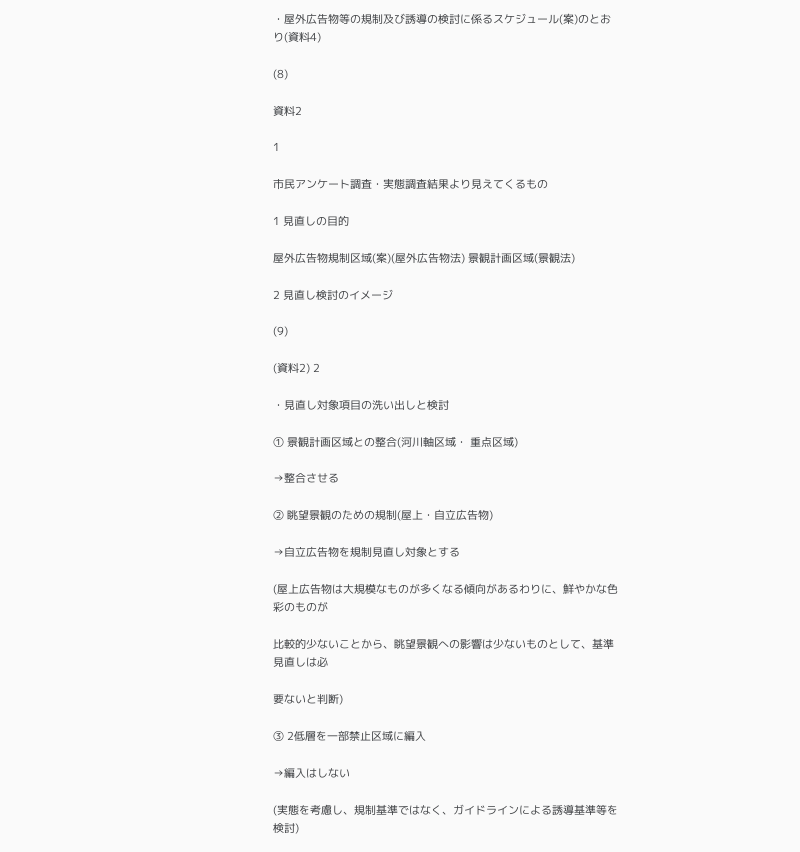・屋外広告物等の規制及び誘導の検討に係るスケジュール(案)のとおり(資料4)

(8)

資料2

1

市民アンケート調査・実態調査結果より見えてくるもの

1 見直しの目的

屋外広告物規制区域(案)(屋外広告物法) 景観計画区域(景観法)

2 見直し検討のイメージ

(9)

(資料2) 2

・見直し対象項目の洗い出しと検討

① 景観計画区域との整合(河川軸区域・ 重点区域)

→整合させる

② 眺望景観のための規制(屋上・自立広告物)

→自立広告物を規制見直し対象とする

(屋上広告物は大規模なものが多くなる傾向があるわりに、鮮やかな色彩のものが

比較的少ないことから、眺望景観への影響は少ないものとして、基準見直しは必

要ないと判断)

③ 2低層を一部禁止区域に編入

→編入はしない

(実態を考慮し、規制基準ではなく、ガイドラインによる誘導基準等を検討)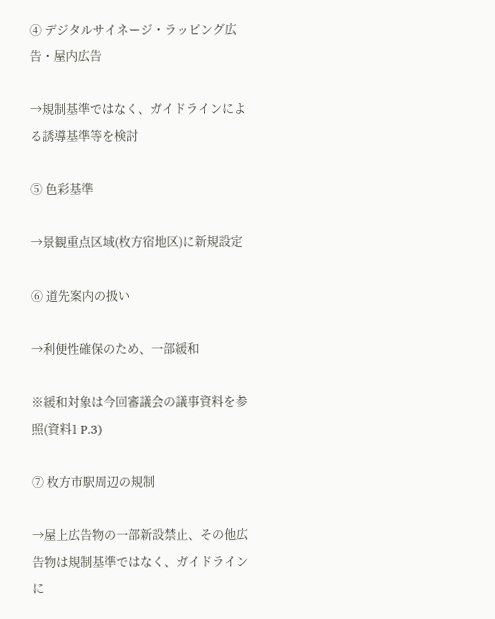④ デジタルサイネージ・ラッピング広告・屋内広告

→規制基準ではなく、ガイドラインによる誘導基準等を検討

⑤ 色彩基準

→景観重点区域(枚方宿地区)に新規設定

⑥ 道先案内の扱い

→利便性確保のため、一部緩和

※緩和対象は今回審議会の議事資料を参照(資料1 P.3)

⑦ 枚方市駅周辺の規制

→屋上広告物の一部新設禁止、その他広告物は規制基準ではなく、ガイドラインに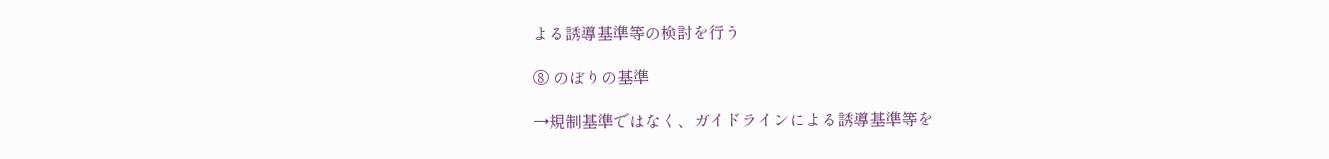よる誘導基準等の検討を行う

⑧ のぼりの基準

→規制基準ではなく、ガイドラインによる誘導基準等を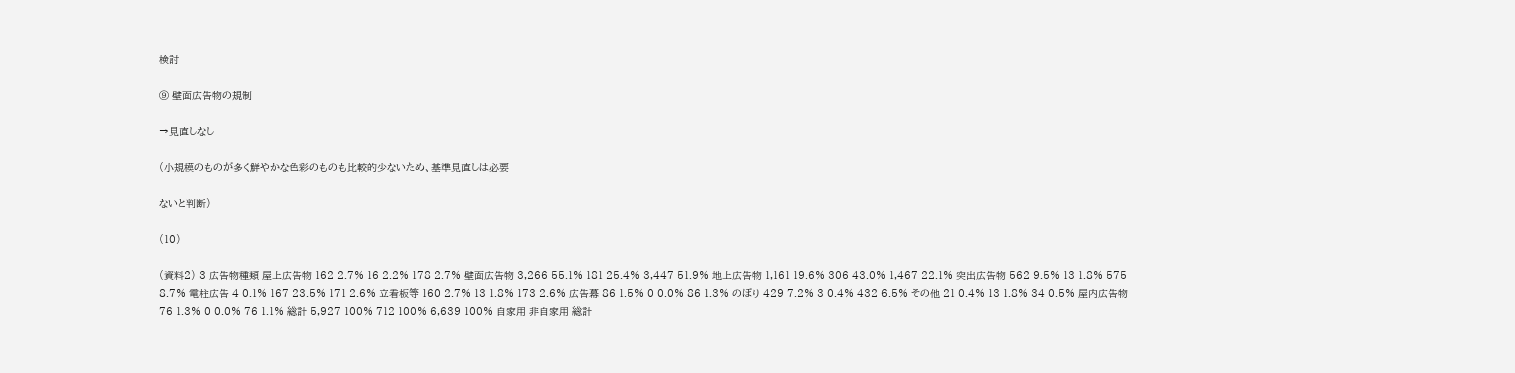検討

⑨ 壁面広告物の規制

→見直しなし

(小規模のものが多く鮮やかな色彩のものも比較的少ないため、基準見直しは必要

ないと判断)

(10)

(資料2) 3 広告物種類 屋上広告物 162 2.7% 16 2.2% 178 2.7% 壁面広告物 3,266 55.1% 181 25.4% 3,447 51.9% 地上広告物 1,161 19.6% 306 43.0% 1,467 22.1% 突出広告物 562 9.5% 13 1.8% 575 8.7% 電柱広告 4 0.1% 167 23.5% 171 2.6% 立看板等 160 2.7% 13 1.8% 173 2.6% 広告幕 86 1.5% 0 0.0% 86 1.3% のぼり 429 7.2% 3 0.4% 432 6.5% その他 21 0.4% 13 1.8% 34 0.5% 屋内広告物 76 1.3% 0 0.0% 76 1.1% 総計 5,927 100% 712 100% 6,639 100% 自家用 非自家用 総計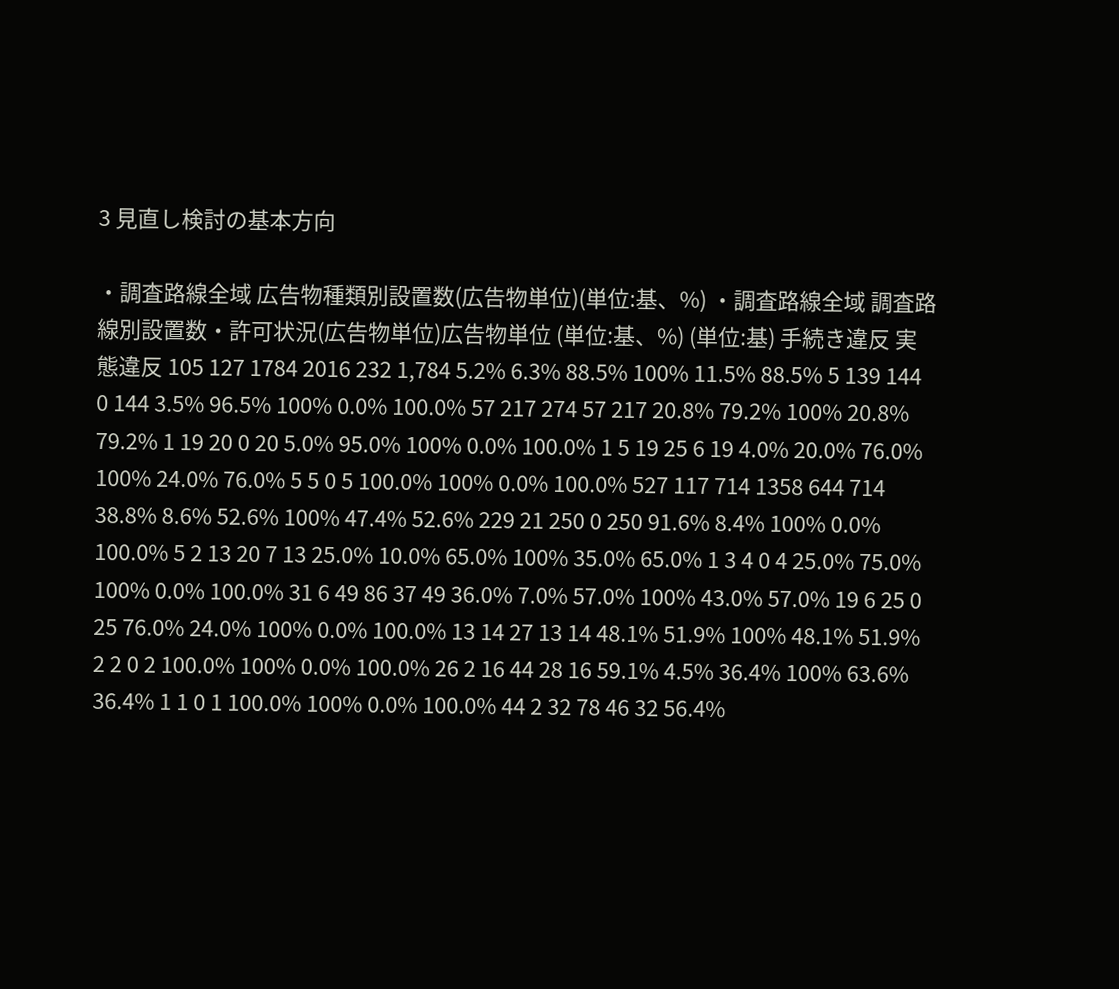3 見直し検討の基本方向

・調査路線全域 広告物種類別設置数(広告物単位)(単位:基、%) ・調査路線全域 調査路線別設置数・許可状況(広告物単位)広告物単位 (単位:基、%) (単位:基) 手続き違反 実態違反 105 127 1784 2016 232 1,784 5.2% 6.3% 88.5% 100% 11.5% 88.5% 5 139 144 0 144 3.5% 96.5% 100% 0.0% 100.0% 57 217 274 57 217 20.8% 79.2% 100% 20.8% 79.2% 1 19 20 0 20 5.0% 95.0% 100% 0.0% 100.0% 1 5 19 25 6 19 4.0% 20.0% 76.0% 100% 24.0% 76.0% 5 5 0 5 100.0% 100% 0.0% 100.0% 527 117 714 1358 644 714 38.8% 8.6% 52.6% 100% 47.4% 52.6% 229 21 250 0 250 91.6% 8.4% 100% 0.0% 100.0% 5 2 13 20 7 13 25.0% 10.0% 65.0% 100% 35.0% 65.0% 1 3 4 0 4 25.0% 75.0% 100% 0.0% 100.0% 31 6 49 86 37 49 36.0% 7.0% 57.0% 100% 43.0% 57.0% 19 6 25 0 25 76.0% 24.0% 100% 0.0% 100.0% 13 14 27 13 14 48.1% 51.9% 100% 48.1% 51.9% 2 2 0 2 100.0% 100% 0.0% 100.0% 26 2 16 44 28 16 59.1% 4.5% 36.4% 100% 63.6% 36.4% 1 1 0 1 100.0% 100% 0.0% 100.0% 44 2 32 78 46 32 56.4%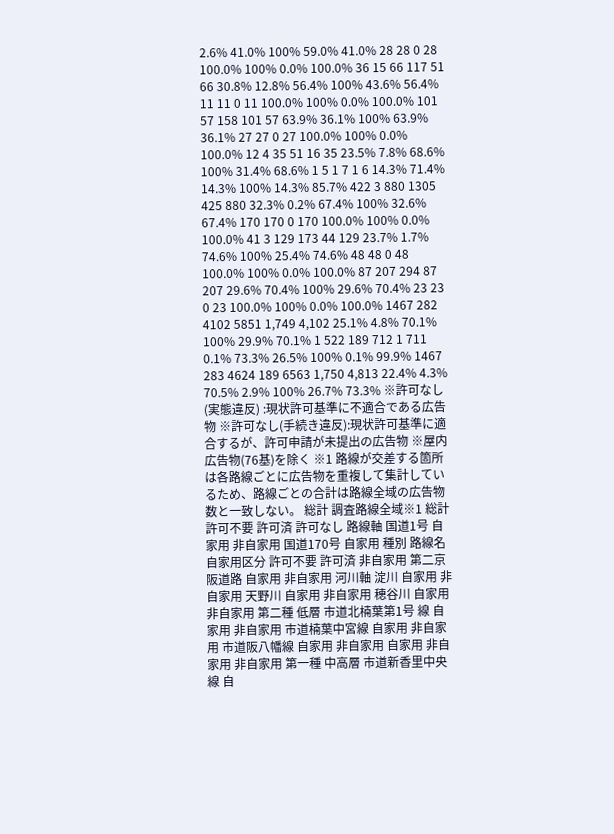2.6% 41.0% 100% 59.0% 41.0% 28 28 0 28 100.0% 100% 0.0% 100.0% 36 15 66 117 51 66 30.8% 12.8% 56.4% 100% 43.6% 56.4% 11 11 0 11 100.0% 100% 0.0% 100.0% 101 57 158 101 57 63.9% 36.1% 100% 63.9% 36.1% 27 27 0 27 100.0% 100% 0.0% 100.0% 12 4 35 51 16 35 23.5% 7.8% 68.6% 100% 31.4% 68.6% 1 5 1 7 1 6 14.3% 71.4% 14.3% 100% 14.3% 85.7% 422 3 880 1305 425 880 32.3% 0.2% 67.4% 100% 32.6% 67.4% 170 170 0 170 100.0% 100% 0.0% 100.0% 41 3 129 173 44 129 23.7% 1.7% 74.6% 100% 25.4% 74.6% 48 48 0 48 100.0% 100% 0.0% 100.0% 87 207 294 87 207 29.6% 70.4% 100% 29.6% 70.4% 23 23 0 23 100.0% 100% 0.0% 100.0% 1467 282 4102 5851 1,749 4,102 25.1% 4.8% 70.1% 100% 29.9% 70.1% 1 522 189 712 1 711 0.1% 73.3% 26.5% 100% 0.1% 99.9% 1467 283 4624 189 6563 1,750 4,813 22.4% 4.3% 70.5% 2.9% 100% 26.7% 73.3% ※許可なし(実態違反) :現状許可基準に不適合である広告物 ※許可なし(手続き違反):現状許可基準に適合するが、許可申請が未提出の広告物 ※屋内広告物(76基)を除く ※1 路線が交差する箇所は各路線ごとに広告物を重複して集計しているため、路線ごとの合計は路線全域の広告物数と一致しない。 総計 調査路線全域※1 総計 許可不要 許可済 許可なし 路線軸 国道1号 自家用 非自家用 国道170号 自家用 種別 路線名 自家用区分 許可不要 許可済 非自家用 第二京阪道路 自家用 非自家用 河川軸 淀川 自家用 非自家用 天野川 自家用 非自家用 穂谷川 自家用 非自家用 第二種 低層 市道北楠葉第1号 線 自家用 非自家用 市道楠葉中宮線 自家用 非自家用 市道阪八幡線 自家用 非自家用 自家用 非自家用 非自家用 第一種 中高層 市道新香里中央 線 自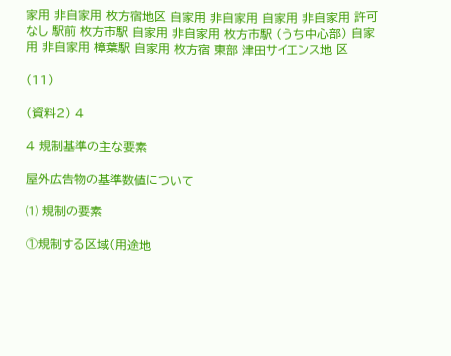家用 非自家用 枚方宿地区 自家用 非自家用 自家用 非自家用 許可なし 駅前 枚方市駅 自家用 非自家用 枚方市駅 (うち中心部) 自家用 非自家用 樟葉駅 自家用 枚方宿 東部 津田サイエンス地 区

(11)

(資料2) 4

4 規制基準の主な要素

屋外広告物の基準数値について

⑴ 規制の要素

①規制する区域(用途地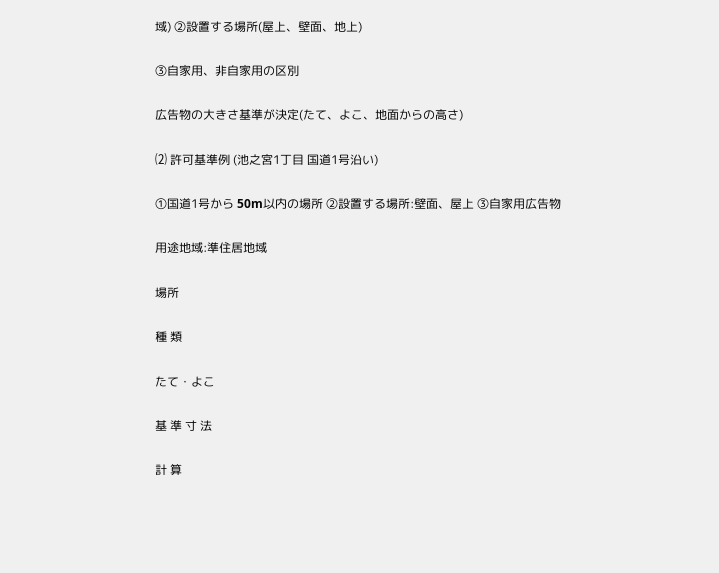域) ②設置する場所(屋上、壁面、地上)

③自家用、非自家用の区別

広告物の大きさ基準が決定(たて、よこ、地面からの高さ)

⑵ 許可基準例 (池之宮1丁目 国道1号沿い)

①国道1号から 50m以内の場所 ②設置する場所:壁面、屋上 ③自家用広告物

用途地域:準住居地域

場所

種 類

たて・よこ

基 準 寸 法

計 算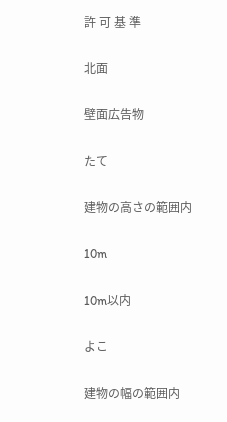許 可 基 準

北面

壁面広告物

たて

建物の高さの範囲内

10m

10m以内

よこ

建物の幅の範囲内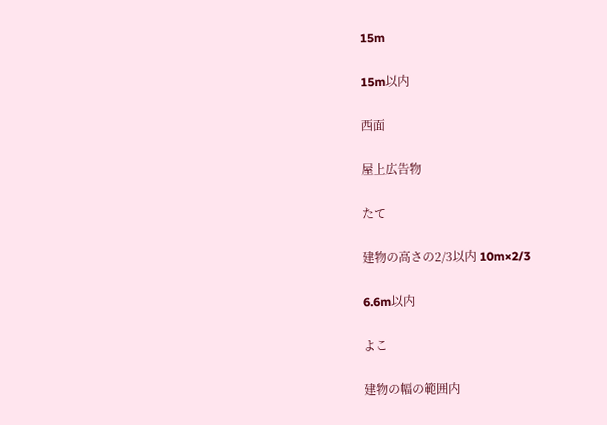15m

15m以内

西面

屋上広告物

たて

建物の高さの2/3以内 10m×2/3

6.6m以内

よこ

建物の幅の範囲内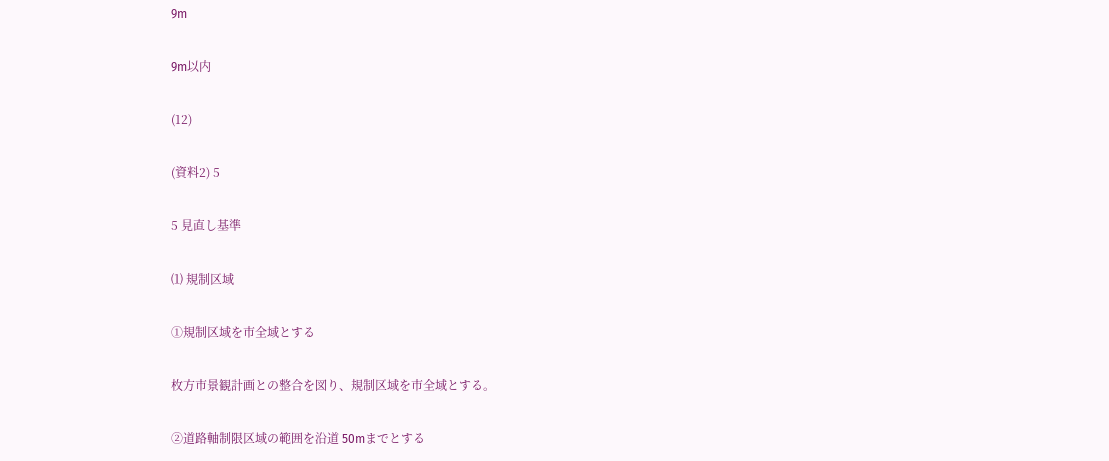9m

9m以内

(12)

(資料2) 5

5 見直し基準

⑴ 規制区域

①規制区域を市全域とする

枚方市景観計画との整合を図り、規制区域を市全域とする。

②道路軸制限区域の範囲を沿道 50mまでとする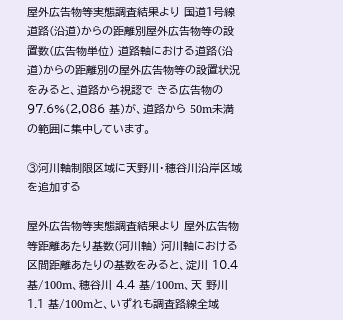屋外広告物等実態調査結果より 国道1号線 道路(沿道)からの距離別屋外広告物等の設置数(広告物単位) 道路軸における道路(沿道)からの距離別の屋外広告物等の設置状況をみると、道路から視認で きる広告物の 97.6%(2,086 基)が、道路から 50m未満の範囲に集中しています。

③河川軸制限区域に天野川・穂谷川沿岸区域を追加する

屋外広告物等実態調査結果より 屋外広告物等距離あたり基数(河川軸) 河川軸における区間距離あたりの基数をみると、淀川 10.4 基/100m、穂谷川 4.4 基/100m、天 野川 1.1 基/100mと、いずれも調査路線全域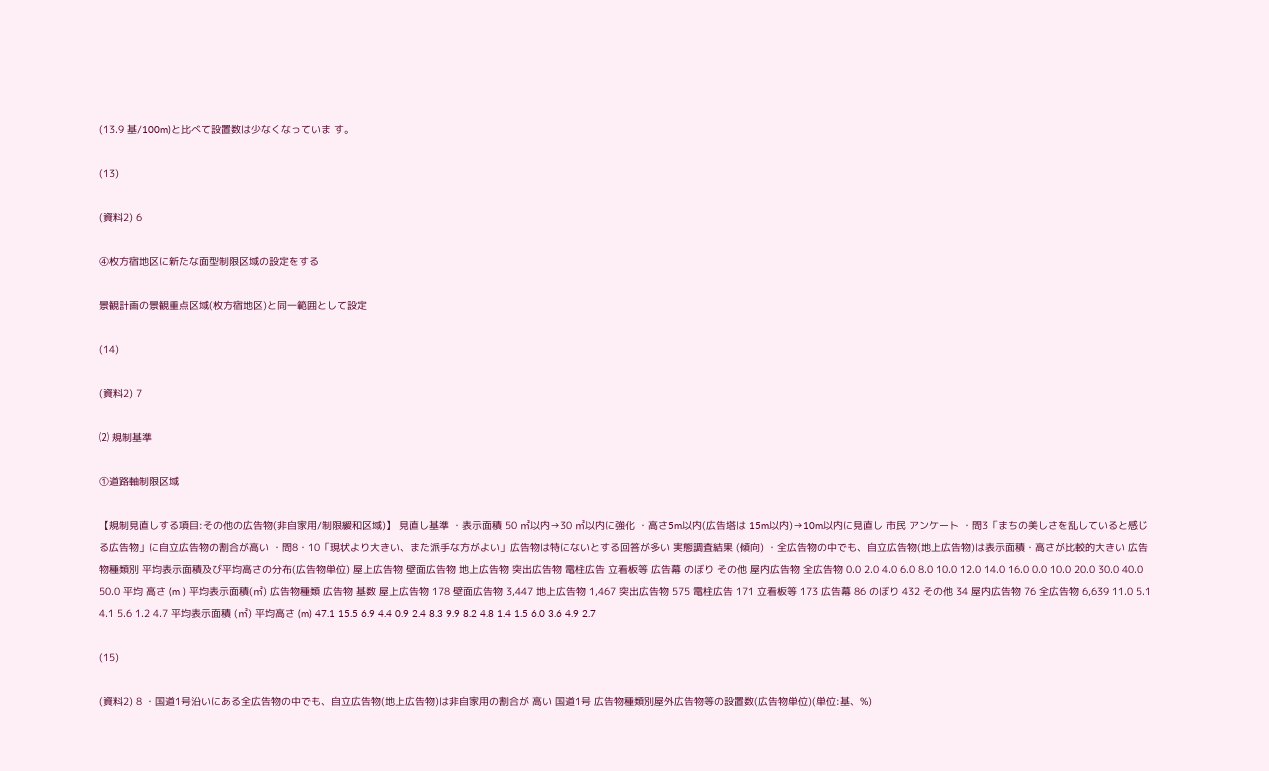(13.9 基/100m)と比べて設置数は少なくなっていま す。

(13)

(資料2) 6

④枚方宿地区に新たな面型制限区域の設定をする

景観計画の景観重点区域(枚方宿地区)と同一範囲として設定

(14)

(資料2) 7

⑵ 規制基準

①道路軸制限区域

【規制見直しする項目:その他の広告物(非自家用/制限緩和区域)】 見直し基準 ・表示面積 50 ㎡以内→30 ㎡以内に強化 ・高さ5m以内(広告塔は 15m以内)→10m以内に見直し 市民 アンケート ・問3「まちの美しさを乱していると感じる広告物」に自立広告物の割合が高い ・問8・10「現状より大きい、また派手な方がよい」広告物は特にないとする回答が多い 実態調査結果 (傾向) ・全広告物の中でも、自立広告物(地上広告物)は表示面積・高さが比較的大きい 広告物種類別 平均表示面積及び平均高さの分布(広告物単位) 屋上広告物 壁面広告物 地上広告物 突出広告物 電柱広告 立看板等 広告幕 のぼり その他 屋内広告物 全広告物 0.0 2.0 4.0 6.0 8.0 10.0 12.0 14.0 16.0 0.0 10.0 20.0 30.0 40.0 50.0 平均 高さ (m ) 平均表示面積(㎡) 広告物種類 広告物 基数 屋上広告物 178 壁面広告物 3,447 地上広告物 1,467 突出広告物 575 電柱広告 171 立看板等 173 広告幕 86 のぼり 432 その他 34 屋内広告物 76 全広告物 6,639 11.0 5.1 4.1 5.6 1.2 4.7 平均表示面積 (㎡) 平均高さ (m) 47.1 15.5 6.9 4.4 0.9 2.4 8.3 9.9 8.2 4.8 1.4 1.5 6.0 3.6 4.9 2.7

(15)

(資料2) 8 ・国道1号沿いにある全広告物の中でも、自立広告物(地上広告物)は非自家用の割合が 高い 国道1号 広告物種類別屋外広告物等の設置数(広告物単位)(単位:基、%)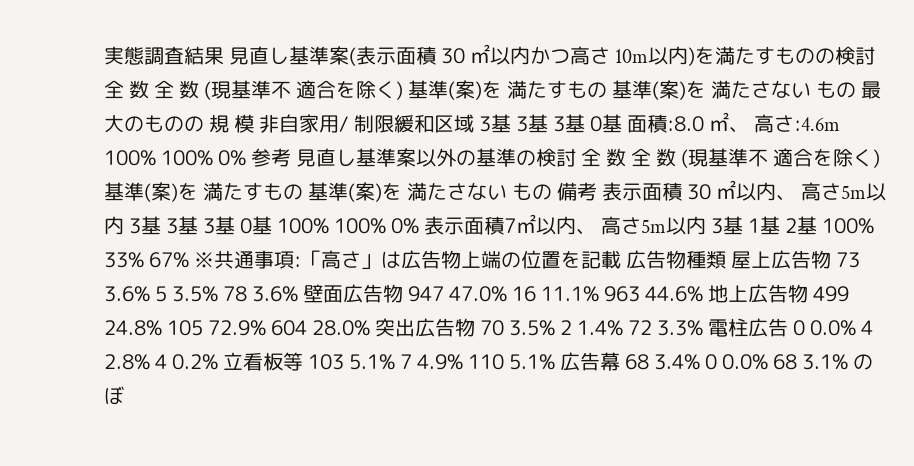実態調査結果 見直し基準案(表示面積 30 ㎡以内かつ高さ 10m以内)を満たすものの検討 全 数 全 数 (現基準不 適合を除く) 基準(案)を 満たすもの 基準(案)を 満たさない もの 最大のものの 規 模 非自家用/ 制限緩和区域 3基 3基 3基 0基 面積:8.0 ㎡、 高さ:4.6m 100% 100% 0% 参考 見直し基準案以外の基準の検討 全 数 全 数 (現基準不 適合を除く) 基準(案)を 満たすもの 基準(案)を 満たさない もの 備考 表示面積 30 ㎡以内、 高さ5m以内 3基 3基 3基 0基 100% 100% 0% 表示面積7㎡以内、 高さ5m以内 3基 1基 2基 100% 33% 67% ※共通事項:「高さ」は広告物上端の位置を記載 広告物種類 屋上広告物 73 3.6% 5 3.5% 78 3.6% 壁面広告物 947 47.0% 16 11.1% 963 44.6% 地上広告物 499 24.8% 105 72.9% 604 28.0% 突出広告物 70 3.5% 2 1.4% 72 3.3% 電柱広告 0 0.0% 4 2.8% 4 0.2% 立看板等 103 5.1% 7 4.9% 110 5.1% 広告幕 68 3.4% 0 0.0% 68 3.1% のぼ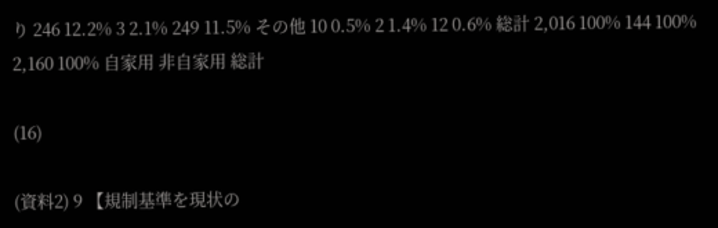り 246 12.2% 3 2.1% 249 11.5% その他 10 0.5% 2 1.4% 12 0.6% 総計 2,016 100% 144 100% 2,160 100% 自家用 非自家用 総計

(16)

(資料2) 9 【規制基準を現状の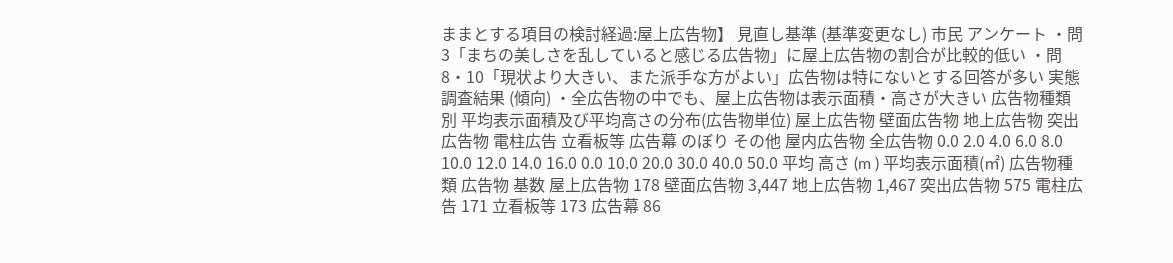ままとする項目の検討経過:屋上広告物】 見直し基準 (基準変更なし) 市民 アンケート ・問3「まちの美しさを乱していると感じる広告物」に屋上広告物の割合が比較的低い ・問8・10「現状より大きい、また派手な方がよい」広告物は特にないとする回答が多い 実態調査結果 (傾向) ・全広告物の中でも、屋上広告物は表示面積・高さが大きい 広告物種類別 平均表示面積及び平均高さの分布(広告物単位) 屋上広告物 壁面広告物 地上広告物 突出広告物 電柱広告 立看板等 広告幕 のぼり その他 屋内広告物 全広告物 0.0 2.0 4.0 6.0 8.0 10.0 12.0 14.0 16.0 0.0 10.0 20.0 30.0 40.0 50.0 平均 高さ (m ) 平均表示面積(㎡) 広告物種類 広告物 基数 屋上広告物 178 壁面広告物 3,447 地上広告物 1,467 突出広告物 575 電柱広告 171 立看板等 173 広告幕 86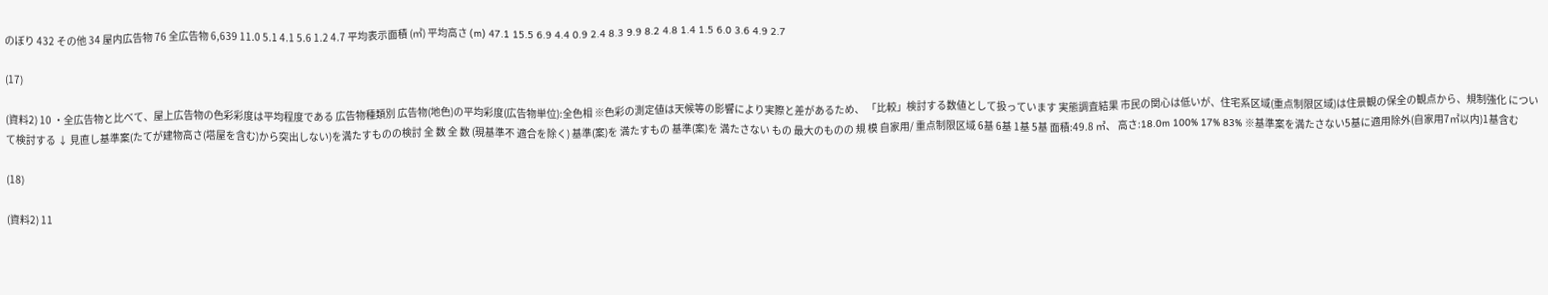のぼり 432 その他 34 屋内広告物 76 全広告物 6,639 11.0 5.1 4.1 5.6 1.2 4.7 平均表示面積 (㎡) 平均高さ (m) 47.1 15.5 6.9 4.4 0.9 2.4 8.3 9.9 8.2 4.8 1.4 1.5 6.0 3.6 4.9 2.7

(17)

(資料2) 10 ・全広告物と比べて、屋上広告物の色彩彩度は平均程度である 広告物種類別 広告物(地色)の平均彩度(広告物単位):全色相 ※色彩の測定値は天候等の影響により実際と差があるため、 「比較」検討する数値として扱っています 実態調査結果 市民の関心は低いが、住宅系区域(重点制限区域)は住景観の保全の観点から、規制強化 について検討する ↓ 見直し基準案(たてが建物高さ(塔屋を含む)から突出しない)を満たすものの検討 全 数 全 数 (現基準不 適合を除く) 基準(案)を 満たすもの 基準(案)を 満たさない もの 最大のものの 規 模 自家用/ 重点制限区域 6基 6基 1基 5基 面積:49.8 ㎡、 高さ:18.0m 100% 17% 83% ※基準案を満たさない5基に適用除外(自家用7㎡以内)1基含む

(18)

(資料2) 11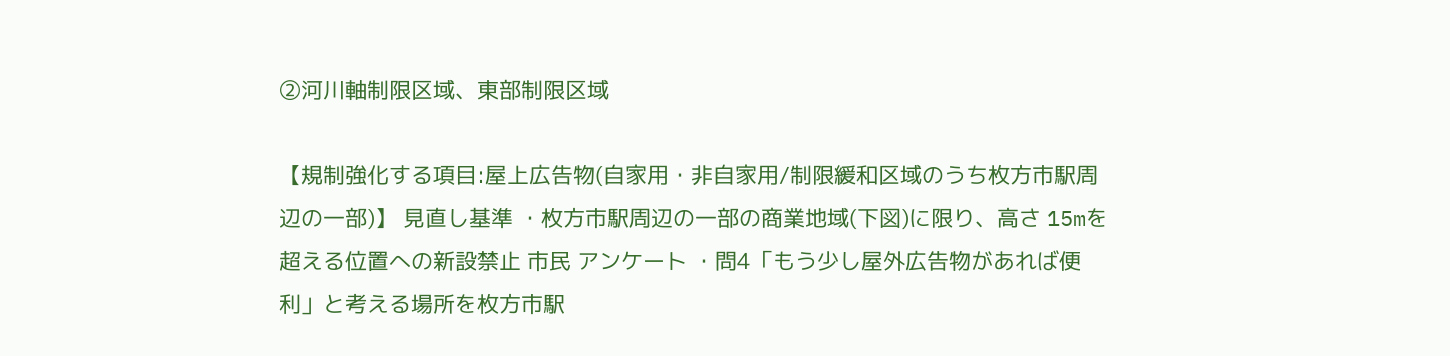②河川軸制限区域、東部制限区域

【規制強化する項目:屋上広告物(自家用・非自家用/制限緩和区域のうち枚方市駅周辺の一部)】 見直し基準 ・枚方市駅周辺の一部の商業地域(下図)に限り、高さ 15mを超える位置への新設禁止 市民 アンケート ・問4「もう少し屋外広告物があれば便利」と考える場所を枚方市駅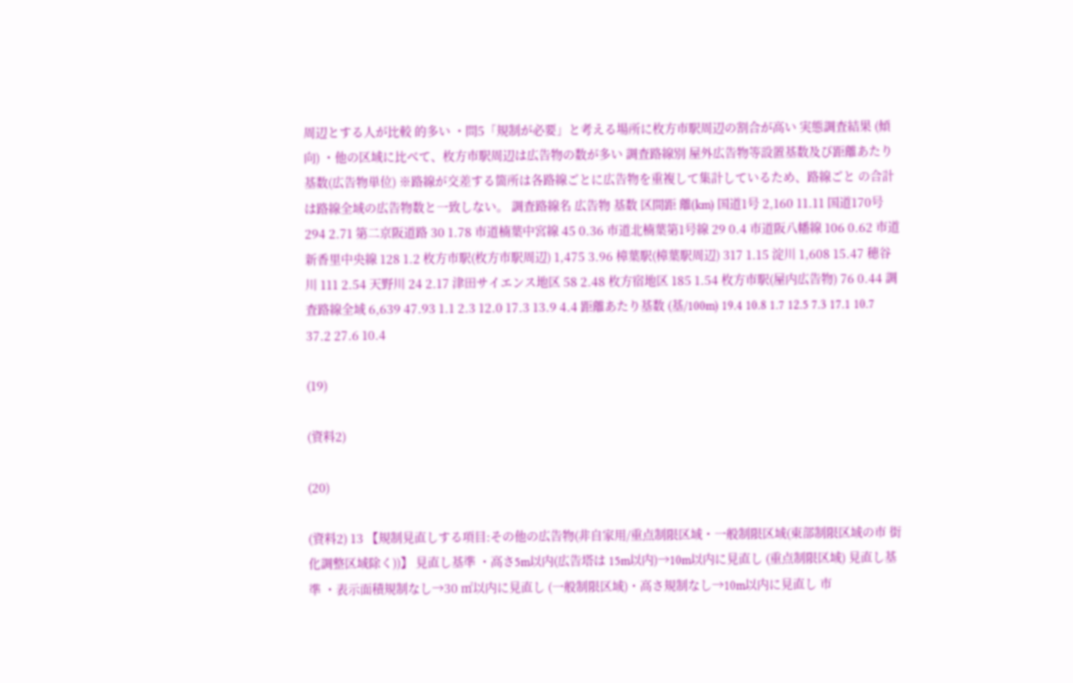周辺とする人が比較 的多い ・問5「規制が必要」と考える場所に枚方市駅周辺の割合が高い 実態調査結果 (傾向) ・他の区域に比べて、枚方市駅周辺は広告物の数が多い 調査路線別 屋外広告物等設置基数及び距離あたり基数(広告物単位) ※路線が交差する箇所は各路線ごとに広告物を重複して集計しているため、路線ごと の合計は路線全域の広告物数と一致しない。 調査路線名 広告物 基数 区間距 離(km) 国道1号 2,160 11.11 国道170号 294 2.71 第二京阪道路 30 1.78 市道楠葉中宮線 45 0.36 市道北楠葉第1号線 29 0.4 市道阪八幡線 106 0.62 市道新香里中央線 128 1.2 枚方市駅(枚方市駅周辺) 1,475 3.96 樟葉駅(樟葉駅周辺) 317 1.15 淀川 1,608 15.47 穂谷川 111 2.54 天野川 24 2.17 津田サイエンス地区 58 2.48 枚方宿地区 185 1.54 枚方市駅(屋内広告物) 76 0.44 調査路線全域 6,639 47.93 1.1 2.3 12.0 17.3 13.9 4.4 距離あたり基数 (基/100m) 19.4 10.8 1.7 12.5 7.3 17.1 10.7 37.2 27.6 10.4

(19)

(資料2)

(20)

(資料2) 13 【規制見直しする項目:その他の広告物(非自家用/重点制限区域・一般制限区域(東部制限区域の市 街化調整区域除く))】 見直し基準 ・高さ5m以内(広告塔は 15m以内)→10m以内に見直し (重点制限区域) 見直し基準 ・表示面積規制なし→30 ㎡以内に見直し (一般制限区域)・高さ規制なし→10m以内に見直し 市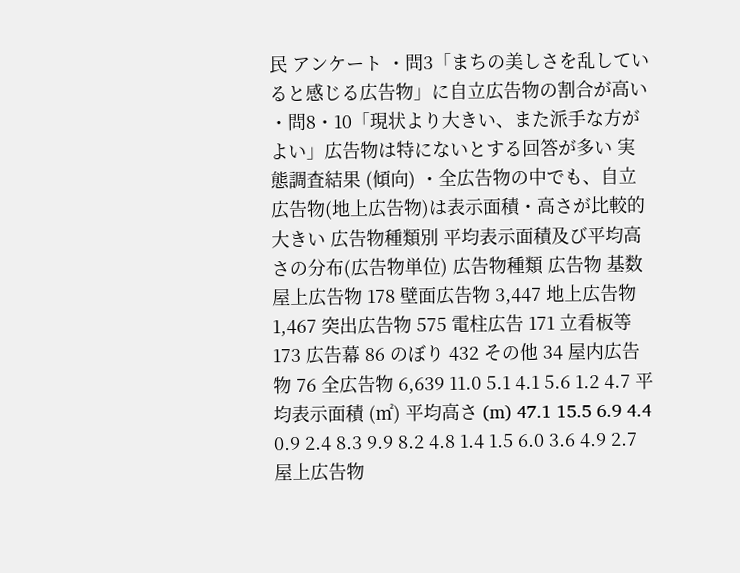民 アンケート ・問3「まちの美しさを乱していると感じる広告物」に自立広告物の割合が高い ・問8・10「現状より大きい、また派手な方がよい」広告物は特にないとする回答が多い 実態調査結果 (傾向) ・全広告物の中でも、自立広告物(地上広告物)は表示面積・高さが比較的大きい 広告物種類別 平均表示面積及び平均高さの分布(広告物単位) 広告物種類 広告物 基数 屋上広告物 178 壁面広告物 3,447 地上広告物 1,467 突出広告物 575 電柱広告 171 立看板等 173 広告幕 86 のぼり 432 その他 34 屋内広告物 76 全広告物 6,639 11.0 5.1 4.1 5.6 1.2 4.7 平均表示面積 (㎡) 平均高さ (m) 47.1 15.5 6.9 4.4 0.9 2.4 8.3 9.9 8.2 4.8 1.4 1.5 6.0 3.6 4.9 2.7 屋上広告物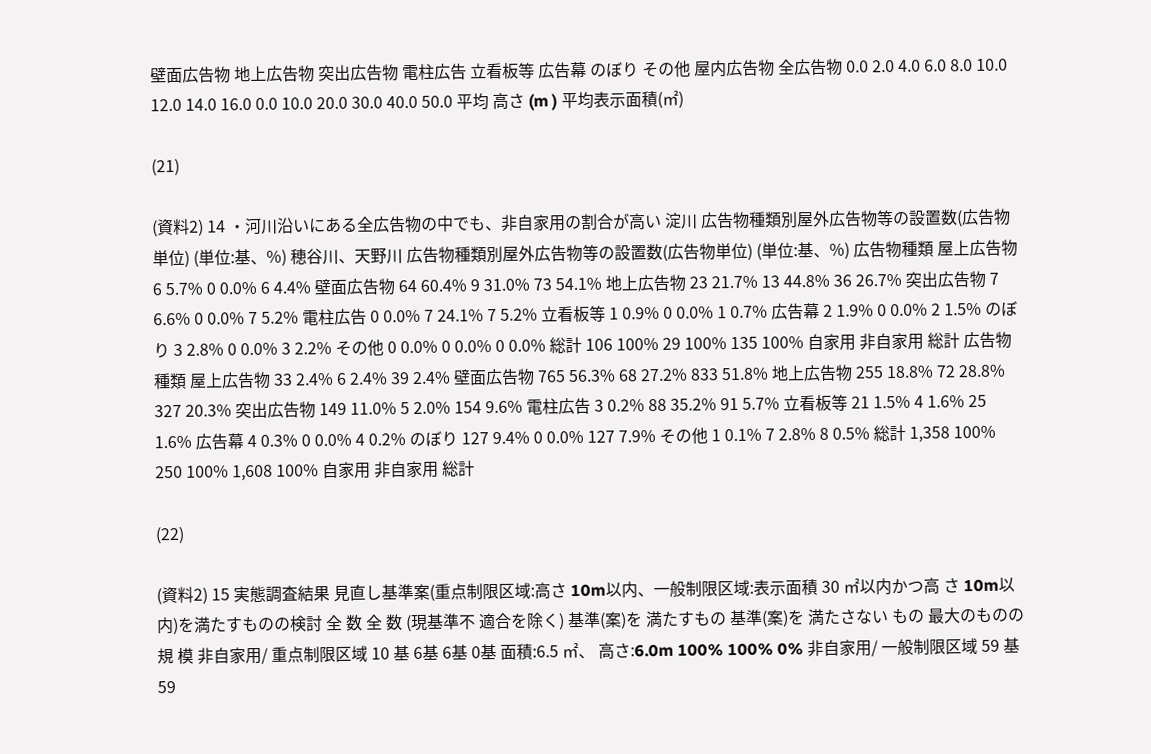壁面広告物 地上広告物 突出広告物 電柱広告 立看板等 広告幕 のぼり その他 屋内広告物 全広告物 0.0 2.0 4.0 6.0 8.0 10.0 12.0 14.0 16.0 0.0 10.0 20.0 30.0 40.0 50.0 平均 高さ (m ) 平均表示面積(㎡)

(21)

(資料2) 14 ・河川沿いにある全広告物の中でも、非自家用の割合が高い 淀川 広告物種類別屋外広告物等の設置数(広告物単位) (単位:基、%) 穂谷川、天野川 広告物種類別屋外広告物等の設置数(広告物単位) (単位:基、%) 広告物種類 屋上広告物 6 5.7% 0 0.0% 6 4.4% 壁面広告物 64 60.4% 9 31.0% 73 54.1% 地上広告物 23 21.7% 13 44.8% 36 26.7% 突出広告物 7 6.6% 0 0.0% 7 5.2% 電柱広告 0 0.0% 7 24.1% 7 5.2% 立看板等 1 0.9% 0 0.0% 1 0.7% 広告幕 2 1.9% 0 0.0% 2 1.5% のぼり 3 2.8% 0 0.0% 3 2.2% その他 0 0.0% 0 0.0% 0 0.0% 総計 106 100% 29 100% 135 100% 自家用 非自家用 総計 広告物種類 屋上広告物 33 2.4% 6 2.4% 39 2.4% 壁面広告物 765 56.3% 68 27.2% 833 51.8% 地上広告物 255 18.8% 72 28.8% 327 20.3% 突出広告物 149 11.0% 5 2.0% 154 9.6% 電柱広告 3 0.2% 88 35.2% 91 5.7% 立看板等 21 1.5% 4 1.6% 25 1.6% 広告幕 4 0.3% 0 0.0% 4 0.2% のぼり 127 9.4% 0 0.0% 127 7.9% その他 1 0.1% 7 2.8% 8 0.5% 総計 1,358 100% 250 100% 1,608 100% 自家用 非自家用 総計

(22)

(資料2) 15 実態調査結果 見直し基準案(重点制限区域:高さ 10m以内、一般制限区域:表示面積 30 ㎡以内かつ高 さ 10m以内)を満たすものの検討 全 数 全 数 (現基準不 適合を除く) 基準(案)を 満たすもの 基準(案)を 満たさない もの 最大のものの 規 模 非自家用/ 重点制限区域 10 基 6基 6基 0基 面積:6.5 ㎡、 高さ:6.0m 100% 100% 0% 非自家用/ 一般制限区域 59 基 59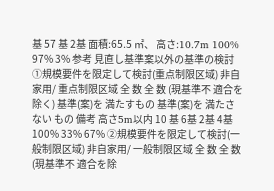基 57 基 2基 面積:65.5 ㎡、 高さ:10.7m 100% 97% 3% 参考 見直し基準案以外の基準の検討 ①規模要件を限定して検討(重点制限区域) 非自家用/ 重点制限区域 全 数 全 数 (現基準不 適合を除く) 基準(案)を 満たすもの 基準(案)を 満たさない もの 備考 高さ5m以内 10 基 6基 2基 4基 100% 33% 67% ②規模要件を限定して検討(一般制限区域) 非自家用/ 一般制限区域 全 数 全 数 (現基準不 適合を除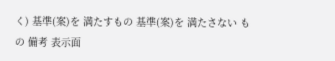く) 基準(案)を 満たすもの 基準(案)を 満たさない もの 備考 表示面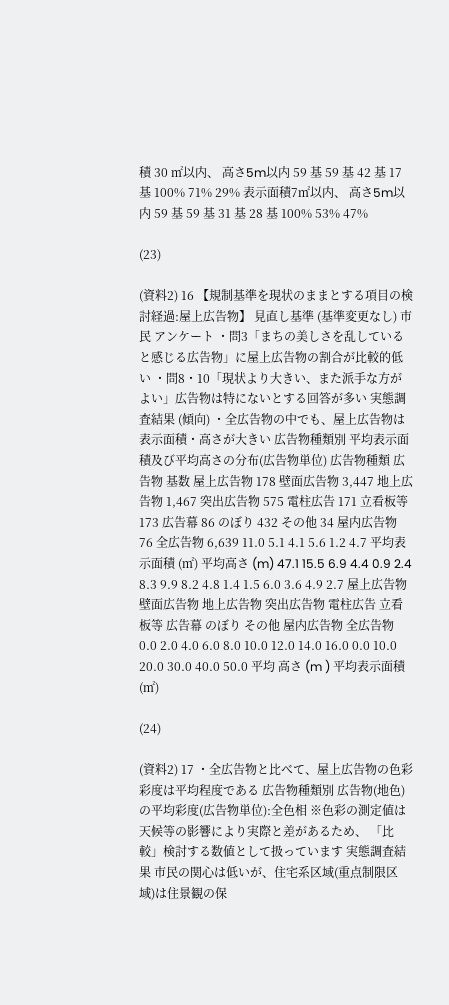積 30 ㎡以内、 高さ5m以内 59 基 59 基 42 基 17 基 100% 71% 29% 表示面積7㎡以内、 高さ5m以内 59 基 59 基 31 基 28 基 100% 53% 47%

(23)

(資料2) 16 【規制基準を現状のままとする項目の検討経過:屋上広告物】 見直し基準 (基準変更なし) 市民 アンケート ・問3「まちの美しさを乱していると感じる広告物」に屋上広告物の割合が比較的低い ・問8・10「現状より大きい、また派手な方がよい」広告物は特にないとする回答が多い 実態調査結果 (傾向) ・全広告物の中でも、屋上広告物は表示面積・高さが大きい 広告物種類別 平均表示面積及び平均高さの分布(広告物単位) 広告物種類 広告物 基数 屋上広告物 178 壁面広告物 3,447 地上広告物 1,467 突出広告物 575 電柱広告 171 立看板等 173 広告幕 86 のぼり 432 その他 34 屋内広告物 76 全広告物 6,639 11.0 5.1 4.1 5.6 1.2 4.7 平均表示面積 (㎡) 平均高さ (m) 47.1 15.5 6.9 4.4 0.9 2.4 8.3 9.9 8.2 4.8 1.4 1.5 6.0 3.6 4.9 2.7 屋上広告物 壁面広告物 地上広告物 突出広告物 電柱広告 立看板等 広告幕 のぼり その他 屋内広告物 全広告物 0.0 2.0 4.0 6.0 8.0 10.0 12.0 14.0 16.0 0.0 10.0 20.0 30.0 40.0 50.0 平均 高さ (m ) 平均表示面積(㎡)

(24)

(資料2) 17 ・全広告物と比べて、屋上広告物の色彩彩度は平均程度である 広告物種類別 広告物(地色)の平均彩度(広告物単位):全色相 ※色彩の測定値は天候等の影響により実際と差があるため、 「比較」検討する数値として扱っています 実態調査結果 市民の関心は低いが、住宅系区域(重点制限区域)は住景観の保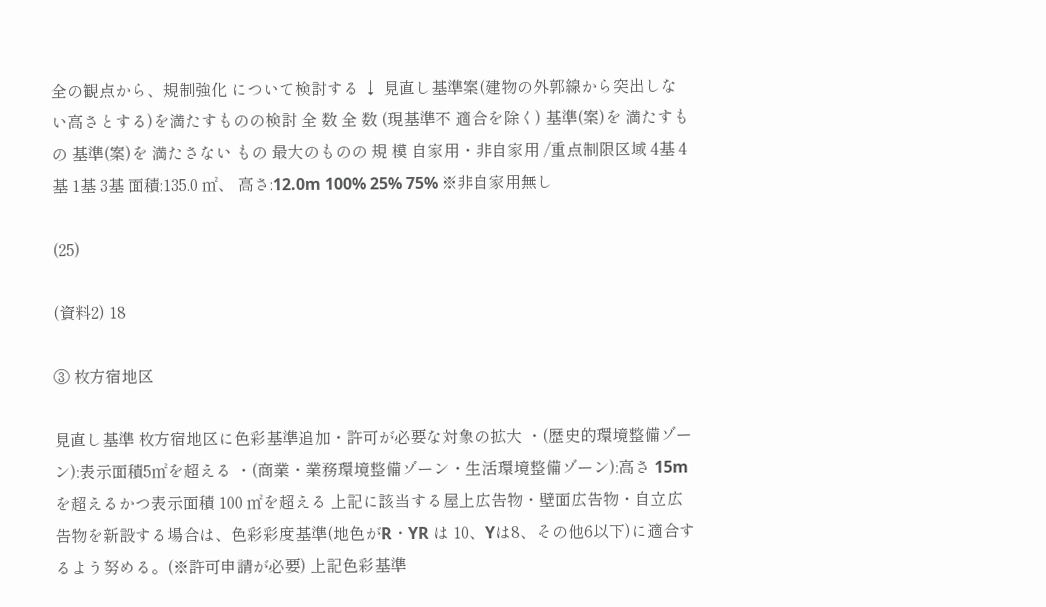全の観点から、規制強化 について検討する ↓ 見直し基準案(建物の外郭線から突出しない高さとする)を満たすものの検討 全 数 全 数 (現基準不 適合を除く) 基準(案)を 満たすもの 基準(案)を 満たさない もの 最大のものの 規 模 自家用・非自家用 /重点制限区域 4基 4基 1基 3基 面積:135.0 ㎡、 高さ:12.0m 100% 25% 75% ※非自家用無し

(25)

(資料2) 18

③ 枚方宿地区

見直し基準 枚方宿地区に色彩基準追加・許可が必要な対象の拡大 ・(歴史的環境整備ゾーン):表示面積5㎡を超える ・(商業・業務環境整備ゾーン・生活環境整備ゾーン):高さ 15mを超えるかつ表示面積 100 ㎡を超える 上記に該当する屋上広告物・壁面広告物・自立広告物を新設する場合は、色彩彩度基準(地色がR・YR は 10、Yは8、その他6以下)に適合するよう努める。(※許可申請が必要) 上記色彩基準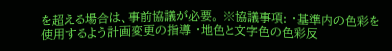を超える場合は、事前協議が必要。 ※協議事項: ・基準内の色彩を使用するよう計画変更の指導 ・地色と文字色の色彩反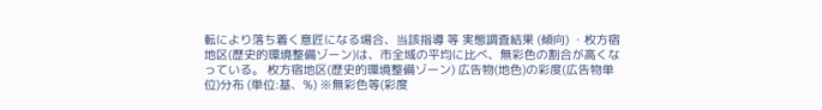転により落ち着く意匠になる場合、当該指導 等 実態調査結果 (傾向) ・枚方宿地区(歴史的環境整備ゾーン)は、市全域の平均に比べ、無彩色の割合が高くな っている。 枚方宿地区(歴史的環境整備ゾーン) 広告物(地色)の彩度(広告物単位)分布 (単位:基、%) ※無彩色等(彩度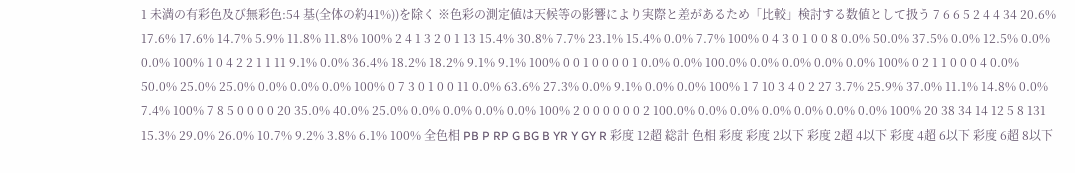1 未満の有彩色及び無彩色:54 基(全体の約41%))を除く ※色彩の測定値は天候等の影響により実際と差があるため「比較」検討する数値として扱う 7 6 6 5 2 4 4 34 20.6% 17.6% 17.6% 14.7% 5.9% 11.8% 11.8% 100% 2 4 1 3 2 0 1 13 15.4% 30.8% 7.7% 23.1% 15.4% 0.0% 7.7% 100% 0 4 3 0 1 0 0 8 0.0% 50.0% 37.5% 0.0% 12.5% 0.0% 0.0% 100% 1 0 4 2 2 1 1 11 9.1% 0.0% 36.4% 18.2% 18.2% 9.1% 9.1% 100% 0 0 1 0 0 0 0 1 0.0% 0.0% 100.0% 0.0% 0.0% 0.0% 0.0% 100% 0 2 1 1 0 0 0 4 0.0% 50.0% 25.0% 25.0% 0.0% 0.0% 0.0% 100% 0 7 3 0 1 0 0 11 0.0% 63.6% 27.3% 0.0% 9.1% 0.0% 0.0% 100% 1 7 10 3 4 0 2 27 3.7% 25.9% 37.0% 11.1% 14.8% 0.0% 7.4% 100% 7 8 5 0 0 0 0 20 35.0% 40.0% 25.0% 0.0% 0.0% 0.0% 0.0% 100% 2 0 0 0 0 0 0 2 100.0% 0.0% 0.0% 0.0% 0.0% 0.0% 0.0% 100% 20 38 34 14 12 5 8 131 15.3% 29.0% 26.0% 10.7% 9.2% 3.8% 6.1% 100% 全色相 PB P RP G BG B YR Y GY R 彩度 12超 総計 色相 彩度 彩度 2以下 彩度 2超 4以下 彩度 4超 6以下 彩度 6超 8以下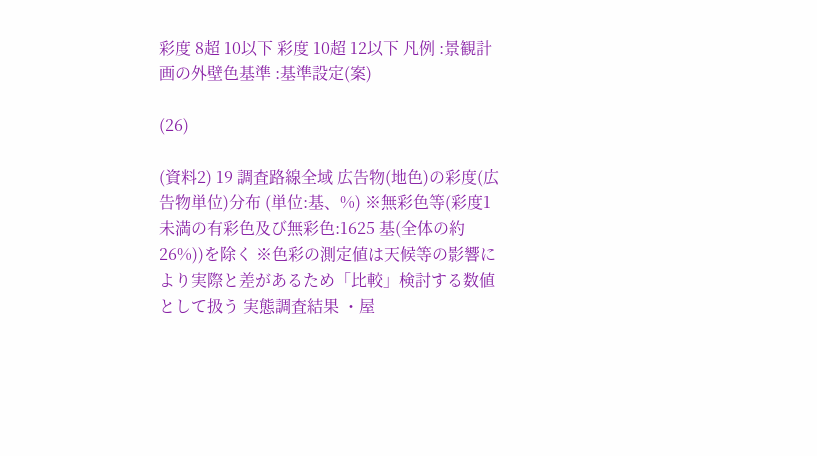彩度 8超 10以下 彩度 10超 12以下 凡例 :景観計画の外壁色基準 :基準設定(案)

(26)

(資料2) 19 調査路線全域 広告物(地色)の彩度(広告物単位)分布 (単位:基、%) ※無彩色等(彩度1 未満の有彩色及び無彩色:1625 基(全体の約26%))を除く ※色彩の測定値は天候等の影響により実際と差があるため「比較」検討する数値として扱う 実態調査結果 ・屋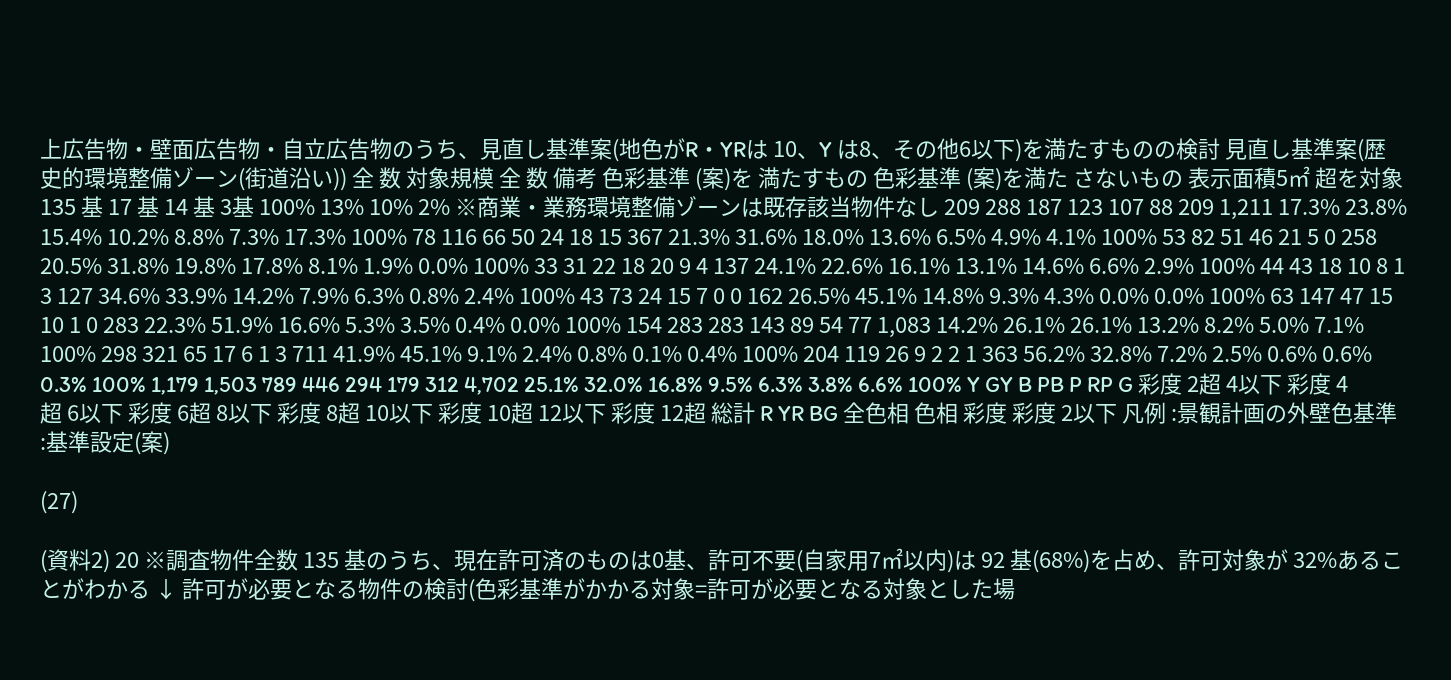上広告物・壁面広告物・自立広告物のうち、見直し基準案(地色がR・YRは 10、Y は8、その他6以下)を満たすものの検討 見直し基準案(歴史的環境整備ゾーン(街道沿い)) 全 数 対象規模 全 数 備考 色彩基準 (案)を 満たすもの 色彩基準 (案)を満た さないもの 表示面積5㎡ 超を対象 135 基 17 基 14 基 3基 100% 13% 10% 2% ※商業・業務環境整備ゾーンは既存該当物件なし 209 288 187 123 107 88 209 1,211 17.3% 23.8% 15.4% 10.2% 8.8% 7.3% 17.3% 100% 78 116 66 50 24 18 15 367 21.3% 31.6% 18.0% 13.6% 6.5% 4.9% 4.1% 100% 53 82 51 46 21 5 0 258 20.5% 31.8% 19.8% 17.8% 8.1% 1.9% 0.0% 100% 33 31 22 18 20 9 4 137 24.1% 22.6% 16.1% 13.1% 14.6% 6.6% 2.9% 100% 44 43 18 10 8 1 3 127 34.6% 33.9% 14.2% 7.9% 6.3% 0.8% 2.4% 100% 43 73 24 15 7 0 0 162 26.5% 45.1% 14.8% 9.3% 4.3% 0.0% 0.0% 100% 63 147 47 15 10 1 0 283 22.3% 51.9% 16.6% 5.3% 3.5% 0.4% 0.0% 100% 154 283 283 143 89 54 77 1,083 14.2% 26.1% 26.1% 13.2% 8.2% 5.0% 7.1% 100% 298 321 65 17 6 1 3 711 41.9% 45.1% 9.1% 2.4% 0.8% 0.1% 0.4% 100% 204 119 26 9 2 2 1 363 56.2% 32.8% 7.2% 2.5% 0.6% 0.6% 0.3% 100% 1,179 1,503 789 446 294 179 312 4,702 25.1% 32.0% 16.8% 9.5% 6.3% 3.8% 6.6% 100% Y GY B PB P RP G 彩度 2超 4以下 彩度 4超 6以下 彩度 6超 8以下 彩度 8超 10以下 彩度 10超 12以下 彩度 12超 総計 R YR BG 全色相 色相 彩度 彩度 2以下 凡例 :景観計画の外壁色基準 :基準設定(案)

(27)

(資料2) 20 ※調査物件全数 135 基のうち、現在許可済のものは0基、許可不要(自家用7㎡以内)は 92 基(68%)を占め、許可対象が 32%あることがわかる ↓ 許可が必要となる物件の検討(色彩基準がかかる対象=許可が必要となる対象とした場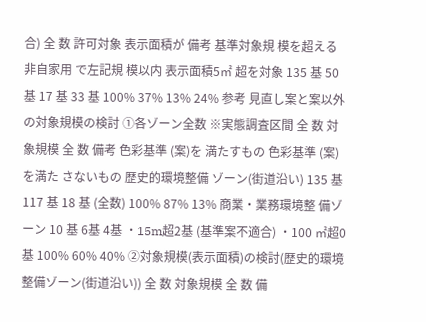合) 全 数 許可対象 表示面積が 備考 基準対象規 模を超える 非自家用 で左記規 模以内 表示面積5㎡ 超を対象 135 基 50 基 17 基 33 基 100% 37% 13% 24% 参考 見直し案と案以外の対象規模の検討 ①各ゾーン全数 ※実態調査区間 全 数 対象規模 全 数 備考 色彩基準 (案)を 満たすもの 色彩基準 (案)を満た さないもの 歴史的環境整備 ゾーン(街道沿い) 135 基 117 基 18 基 (全数) 100% 87% 13% 商業・業務環境整 備ゾーン 10 基 6基 4基 ・15m超2基 (基準案不適合) ・100 ㎡超0基 100% 60% 40% ②対象規模(表示面積)の検討(歴史的環境整備ゾーン(街道沿い)) 全 数 対象規模 全 数 備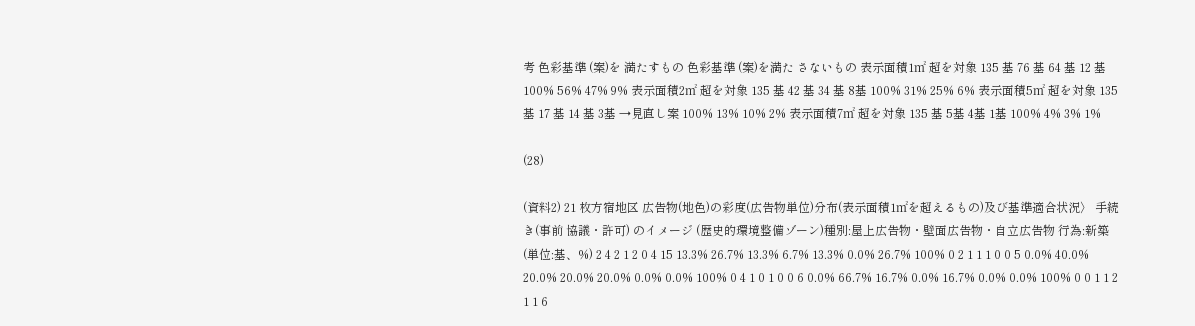考 色彩基準 (案)を 満たすもの 色彩基準 (案)を満た さないもの 表示面積1㎡ 超を対象 135 基 76 基 64 基 12 基 100% 56% 47% 9% 表示面積2㎡ 超を対象 135 基 42 基 34 基 8基 100% 31% 25% 6% 表示面積5㎡ 超を対象 135 基 17 基 14 基 3基 →見直し案 100% 13% 10% 2% 表示面積7㎡ 超を対象 135 基 5基 4基 1基 100% 4% 3% 1%

(28)

(資料2) 21 枚方宿地区 広告物(地色)の彩度(広告物単位)分布(表示面積1㎡を超えるもの)及び基準適合状況〉 手続き(事前 協議・許可) のイメージ (歴史的環境整備ゾーン)種別:屋上広告物・壁面広告物・自立広告物 行為:新築 (単位:基、%) 2 4 2 1 2 0 4 15 13.3% 26.7% 13.3% 6.7% 13.3% 0.0% 26.7% 100% 0 2 1 1 1 0 0 5 0.0% 40.0% 20.0% 20.0% 20.0% 0.0% 0.0% 100% 0 4 1 0 1 0 0 6 0.0% 66.7% 16.7% 0.0% 16.7% 0.0% 0.0% 100% 0 0 1 1 2 1 1 6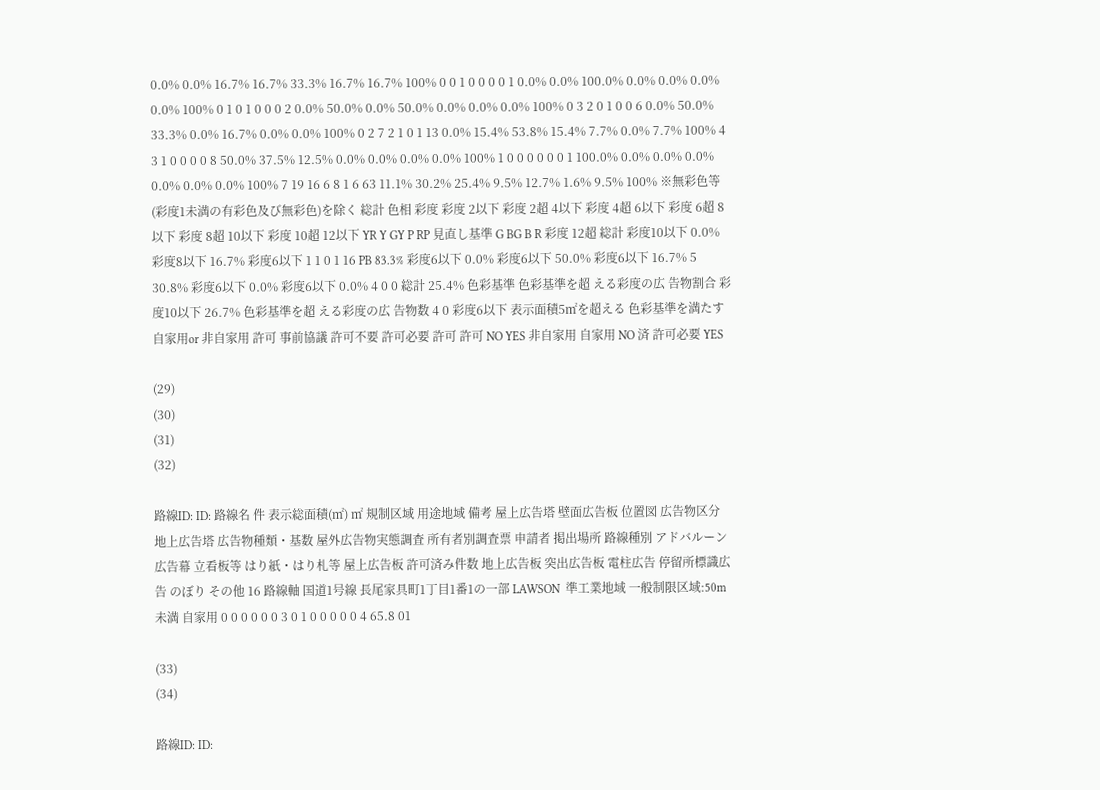0.0% 0.0% 16.7% 16.7% 33.3% 16.7% 16.7% 100% 0 0 1 0 0 0 0 1 0.0% 0.0% 100.0% 0.0% 0.0% 0.0% 0.0% 100% 0 1 0 1 0 0 0 2 0.0% 50.0% 0.0% 50.0% 0.0% 0.0% 0.0% 100% 0 3 2 0 1 0 0 6 0.0% 50.0% 33.3% 0.0% 16.7% 0.0% 0.0% 100% 0 2 7 2 1 0 1 13 0.0% 15.4% 53.8% 15.4% 7.7% 0.0% 7.7% 100% 4 3 1 0 0 0 0 8 50.0% 37.5% 12.5% 0.0% 0.0% 0.0% 0.0% 100% 1 0 0 0 0 0 0 1 100.0% 0.0% 0.0% 0.0% 0.0% 0.0% 0.0% 100% 7 19 16 6 8 1 6 63 11.1% 30.2% 25.4% 9.5% 12.7% 1.6% 9.5% 100% ※無彩色等(彩度1未満の有彩色及び無彩色)を除く 総計 色相 彩度 彩度 2以下 彩度 2超 4以下 彩度 4超 6以下 彩度 6超 8以下 彩度 8超 10以下 彩度 10超 12以下 YR Y GY P RP 見直し基準 G BG B R 彩度 12超 総計 彩度10以下 0.0% 彩度8以下 16.7% 彩度6以下 1 1 0 1 16 PB 83.3% 彩度6以下 0.0% 彩度6以下 50.0% 彩度6以下 16.7% 5 30.8% 彩度6以下 0.0% 彩度6以下 0.0% 4 0 0 総計 25.4% 色彩基準 色彩基準を超 える彩度の広 告物割合 彩度10以下 26.7% 色彩基準を超 える彩度の広 告物数 4 0 彩度6以下 表示面積5㎡を超える 色彩基準を満たす 自家用or 非自家用 許可 事前協議 許可不要 許可必要 許可 許可 NO YES 非自家用 自家用 NO 済 許可必要 YES

(29)
(30)
(31)
(32)

路線ID: ID: 路線名 件 表示総面積(㎡) ㎡ 規制区域 用途地域 備考 屋上広告塔 壁面広告板 位置図 広告物区分 地上広告塔 広告物種類・基数 屋外広告物実態調査 所有者別調査票 申請者 掲出場所 路線種別 アドバルーン 広告幕 立看板等 はり紙・はり札等 屋上広告板 許可済み件数 地上広告板 突出広告板 電柱広告 停留所標識広告 のぼり その他 16 路線軸 国道1号線 長尾家具町1丁目1番1の一部 LAWSON  準工業地域 一般制限区域:50m未満 自家用 0 0 0 0 0 0 3 0 1 0 0 0 0 0 4 65.8 01

(33)
(34)

路線ID: ID: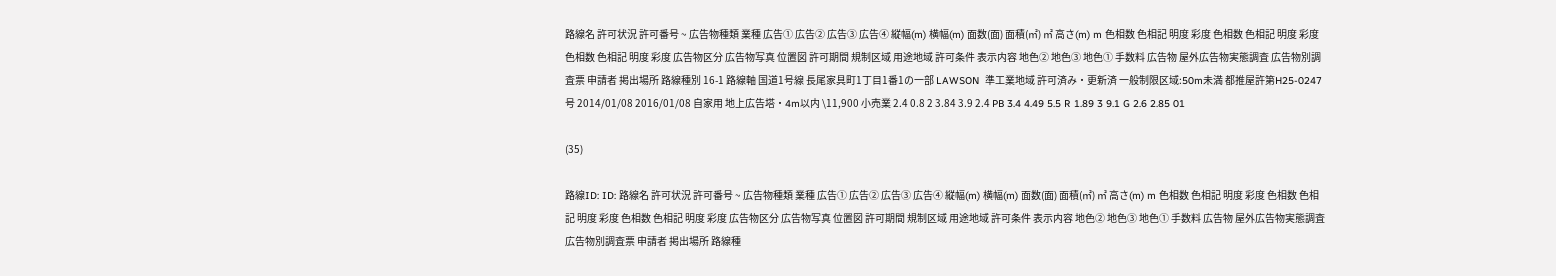路線名 許可状況 許可番号 ~ 広告物種類 業種 広告① 広告② 広告③ 広告④ 縦幅(m) 横幅(m) 面数(面) 面積(㎡) ㎡ 高さ(m) m 色相数 色相記 明度 彩度 色相数 色相記 明度 彩度 色相数 色相記 明度 彩度 広告物区分 広告物写真 位置図 許可期間 規制区域 用途地域 許可条件 表示内容 地色② 地色③ 地色① 手数料 広告物 屋外広告物実態調査 広告物別調査票 申請者 掲出場所 路線種別 16-1 路線軸 国道1号線 長尾家具町1丁目1番1の一部 LAWSON  準工業地域 許可済み・更新済 一般制限区域:50m未満 都推屋許第H25-0247号 2014/01/08 2016/01/08 自家用 地上広告塔・4m以内 \11,900 小売業 2.4 0.8 2 3.84 3.9 2.4 PB 3.4 4.49 5.5 R 1.89 3 9.1 G 2.6 2.85 01

(35)

路線ID: ID: 路線名 許可状況 許可番号 ~ 広告物種類 業種 広告① 広告② 広告③ 広告④ 縦幅(m) 横幅(m) 面数(面) 面積(㎡) ㎡ 高さ(m) m 色相数 色相記 明度 彩度 色相数 色相記 明度 彩度 色相数 色相記 明度 彩度 広告物区分 広告物写真 位置図 許可期間 規制区域 用途地域 許可条件 表示内容 地色② 地色③ 地色① 手数料 広告物 屋外広告物実態調査 広告物別調査票 申請者 掲出場所 路線種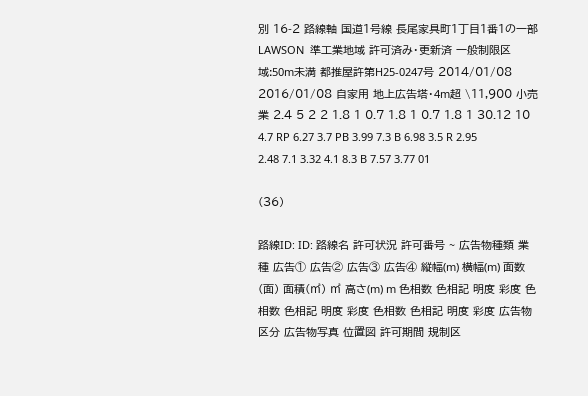別 16-2 路線軸 国道1号線 長尾家具町1丁目1番1の一部 LAWSON  準工業地域 許可済み・更新済 一般制限区域:50m未満 都推屋許第H25-0247号 2014/01/08 2016/01/08 自家用 地上広告塔・4m超 \11,900 小売業 2.4 5 2 2 1.8 1 0.7 1.8 1 0.7 1.8 1 30.12 10 4.7 RP 6.27 3.7 PB 3.99 7.3 B 6.98 3.5 R 2.95 2.48 7.1 3.32 4.1 8.3 B 7.57 3.77 01

(36)

路線ID: ID: 路線名 許可状況 許可番号 ~ 広告物種類 業種 広告① 広告② 広告③ 広告④ 縦幅(m) 横幅(m) 面数(面) 面積(㎡) ㎡ 高さ(m) m 色相数 色相記 明度 彩度 色相数 色相記 明度 彩度 色相数 色相記 明度 彩度 広告物区分 広告物写真 位置図 許可期間 規制区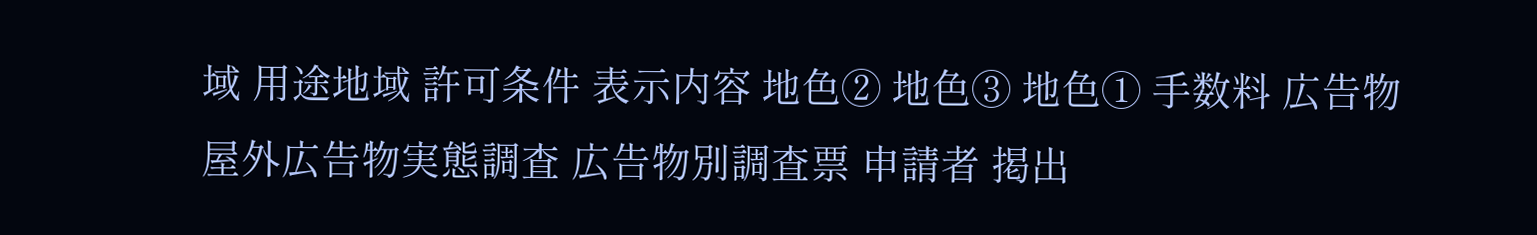域 用途地域 許可条件 表示内容 地色② 地色③ 地色① 手数料 広告物 屋外広告物実態調査 広告物別調査票 申請者 掲出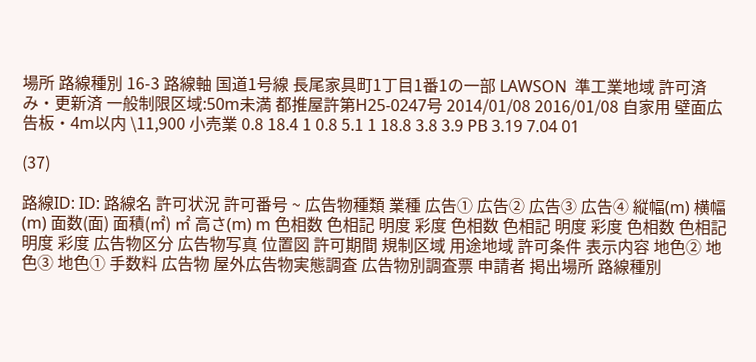場所 路線種別 16-3 路線軸 国道1号線 長尾家具町1丁目1番1の一部 LAWSON  準工業地域 許可済み・更新済 一般制限区域:50m未満 都推屋許第H25-0247号 2014/01/08 2016/01/08 自家用 壁面広告板・4m以内 \11,900 小売業 0.8 18.4 1 0.8 5.1 1 18.8 3.8 3.9 PB 3.19 7.04 01

(37)

路線ID: ID: 路線名 許可状況 許可番号 ~ 広告物種類 業種 広告① 広告② 広告③ 広告④ 縦幅(m) 横幅(m) 面数(面) 面積(㎡) ㎡ 高さ(m) m 色相数 色相記 明度 彩度 色相数 色相記 明度 彩度 色相数 色相記 明度 彩度 広告物区分 広告物写真 位置図 許可期間 規制区域 用途地域 許可条件 表示内容 地色② 地色③ 地色① 手数料 広告物 屋外広告物実態調査 広告物別調査票 申請者 掲出場所 路線種別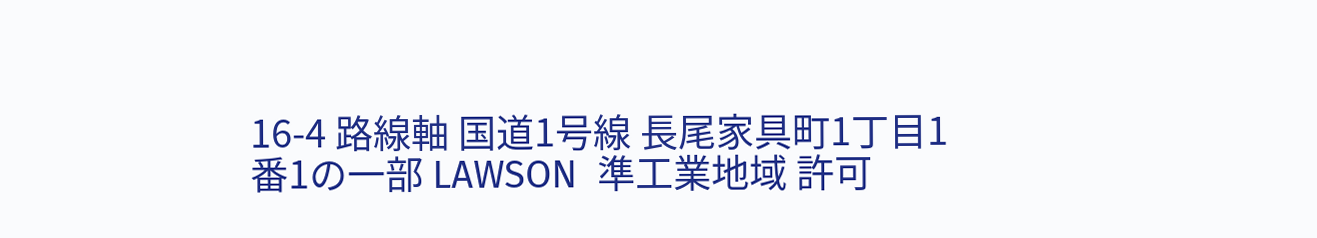16-4 路線軸 国道1号線 長尾家具町1丁目1番1の一部 LAWSON  準工業地域 許可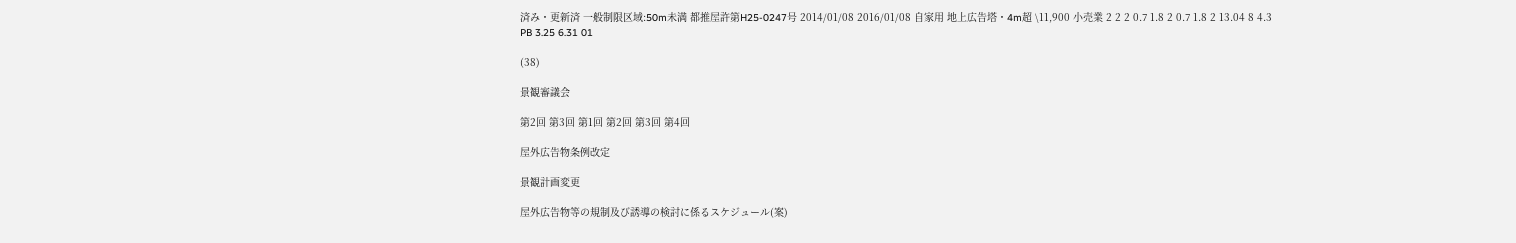済み・更新済 一般制限区域:50m未満 都推屋許第H25-0247号 2014/01/08 2016/01/08 自家用 地上広告塔・4m超 \11,900 小売業 2 2 2 0.7 1.8 2 0.7 1.8 2 13.04 8 4.3 PB 3.25 6.31 01

(38)

景観審議会

第2回 第3回 第1回 第2回 第3回 第4回

屋外広告物条例改定

景観計画変更

屋外広告物等の規制及び誘導の検討に係るスケジュール(案)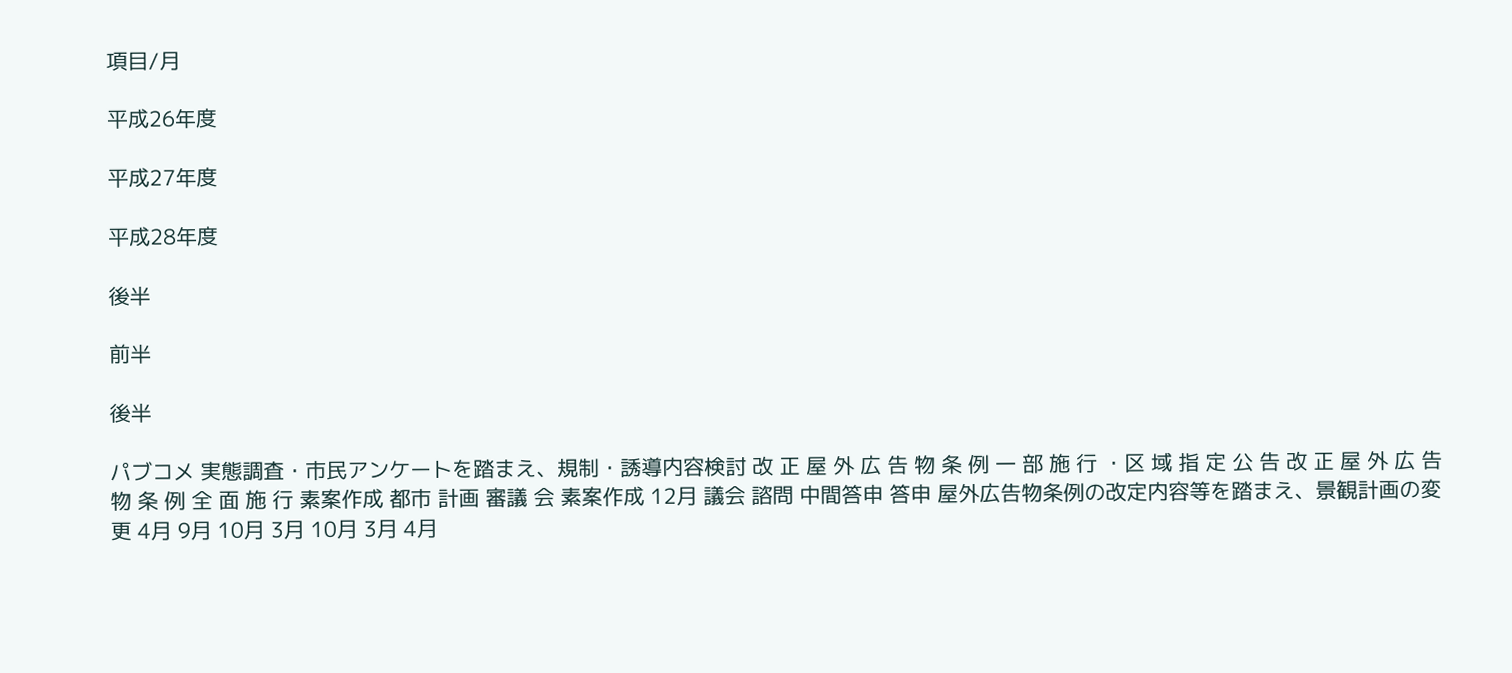項目/月

平成26年度

平成27年度

平成28年度

後半

前半

後半

パブコメ 実態調査・市民アンケートを踏まえ、規制・誘導内容検討 改 正 屋 外 広 告 物 条 例 一 部 施 行 ・区 域 指 定 公 告 改 正 屋 外 広 告 物 条 例 全 面 施 行 素案作成 都市 計画 審議 会 素案作成 12月 議会 諮問 中間答申 答申 屋外広告物条例の改定内容等を踏まえ、景観計画の変更 4月 9月 10月 3月 10月 3月 4月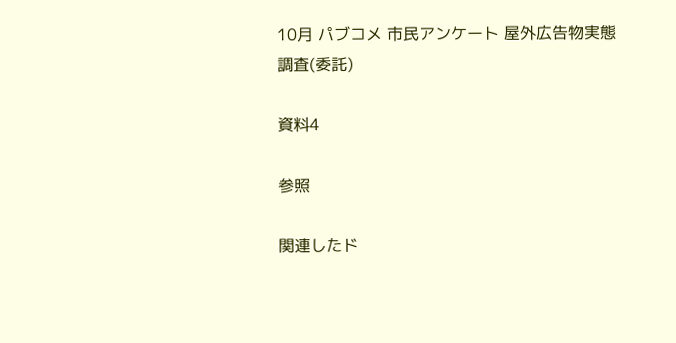10月 パブコメ 市民アンケート 屋外広告物実態調査(委託)

資料4

参照

関連したド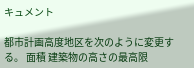キュメント

都市計画高度地区を次のように変更する。 面積 建築物の高さの最高限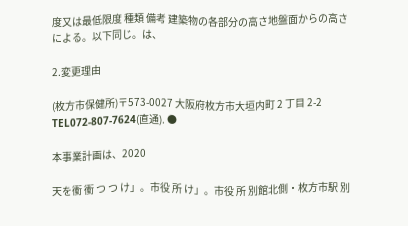度又は最低限度 種類 備考 建築物の各部分の高さ地盤面からの高さによる。以下同じ。は、

2.変更理由

(枚方市保健所)〒573-0027 大阪府枚方市大垣内町 2 丁目 2-2 TEL072-807-7624(直通). ●

本事業計画は、2020

天を衝 衝 つ つ け」。市役 所 け」。市役 所 別館北側・枚方市駅 別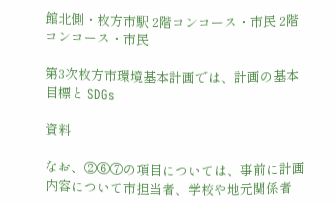館北側・枚方市駅 2階コンコース・市民 2階コンコース・市民

第3次枚方市環境基本計画では、計画の基本目標と SDGs

資料

なお、②⑥⑦の項目については、事前に計画内容について市担当者、学校や地元関係者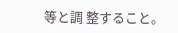等と調 整すること。